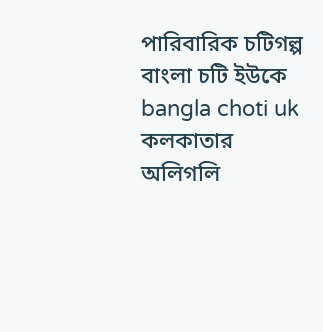পারিবারিক চটিগল্প
বাংলা চটি ইউকে
bangla choti uk
কলকাতার অলিগলি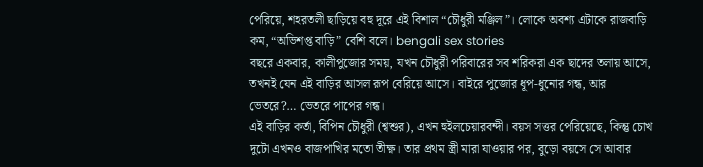পেরিয়ে, শহরতলী ছাড়িয়ে বহু দূরে এই বিশাল “চৌধুরী মঞ্জিল”। লোকে অবশ্য এটাকে রাজবাড়ি কম, “অভিশপ্ত বাড়ি” বেশি বলে। bengali sex stories
বছরে একবার, কালীপুজোর সময়, যখন চৌধুরী পরিবারের সব শরিকরা এক ছাদের তলায় আসে, তখনই যেন এই বাড়ির আসল রূপ বেরিয়ে আসে। বাইরে পুজোর ধূপ-ধুনোর গন্ধ, আর ভেতরে?… ভেতরে পাপের গন্ধ।
এই বাড়ির কর্তা, বিপিন চৌধুরী (শ্বশুর), এখন হুইলচেয়ারবন্দী। বয়স সত্তর পেরিয়েছে, কিন্তু চোখ দুটো এখনও বাজপাখির মতো তীক্ষ্ণ। তার প্রথম স্ত্রী মারা যাওয়ার পর, বুড়ো বয়সে সে আবার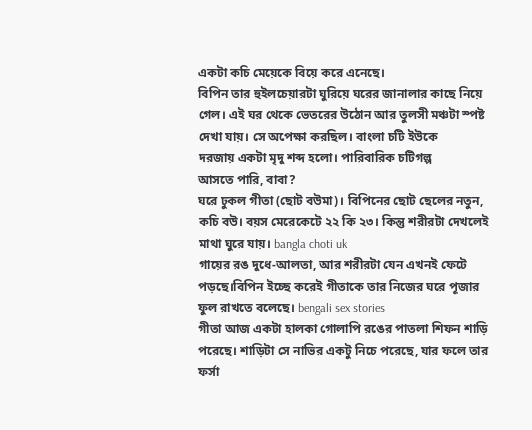একটা কচি মেয়েকে বিয়ে করে এনেছে।
বিপিন তার হুইলচেয়ারটা ঘুরিয়ে ঘরের জানালার কাছে নিয়ে গেল। এই ঘর থেকে ভেতরের উঠোন আর তুলসী মঞ্চটা স্পষ্ট দেখা যায়। সে অপেক্ষা করছিল। বাংলা চটি ইউকে
দরজায় একটা মৃদু শব্দ হলো। পারিবারিক চটিগল্প
আসতে পারি, বাবা?
ঘরে ঢুকল গীতা (ছোট বউমা)। বিপিনের ছোট ছেলের নতুন, কচি বউ। বয়স মেরেকেটে ২২ কি ২৩। কিন্তু শরীরটা দেখলেই মাথা ঘুরে যায়। bangla choti uk
গায়ের রঙ দুধে-আলতা, আর শরীরটা যেন এখনই ফেটে পড়ছে।বিপিন ইচ্ছে করেই গীতাকে তার নিজের ঘরে পূজার ফুল রাখতে বলেছে। bengali sex stories
গীতা আজ একটা হালকা গোলাপি রঙের পাতলা শিফন শাড়ি পরেছে। শাড়িটা সে নাভির একটু নিচে পরেছে, যার ফলে তার ফর্সা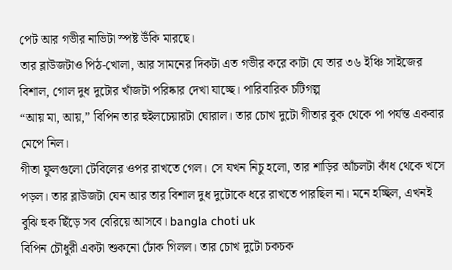পেট আর গভীর নাভিটা স্পষ্ট উঁকি মারছে।
তার ব্লাউজটাও পিঠ-খোলা, আর সামনের দিকটা এত গভীর করে কাটা যে তার ৩৬ ইঞ্চি সাইজের বিশাল, গোল দুধ দুটোর খাঁজটা পরিষ্কার দেখা যাচ্ছে। পারিবারিক চটিগল্প
“আয় মা, আয়,” বিপিন তার হুইলচেয়ারটা ঘোরাল। তার চোখ দুটো গীতার বুক থেকে পা পর্যন্ত একবার মেপে নিল।
গীতা ফুলগুলো টেবিলের ওপর রাখতে গেল। সে যখন নিচু হলো, তার শাড়ির আঁচলটা কাঁধ থেকে খসে পড়ল। তার ব্লাউজটা যেন আর তার বিশাল দুধ দুটোকে ধরে রাখতে পারছিল না। মনে হচ্ছিল, এখনই বুঝি হুক ছিঁড়ে সব বেরিয়ে আসবে। bangla choti uk
বিপিন চৌধুরী একটা শুকনো ঢোঁক গিলল। তার চোখ দুটো চকচক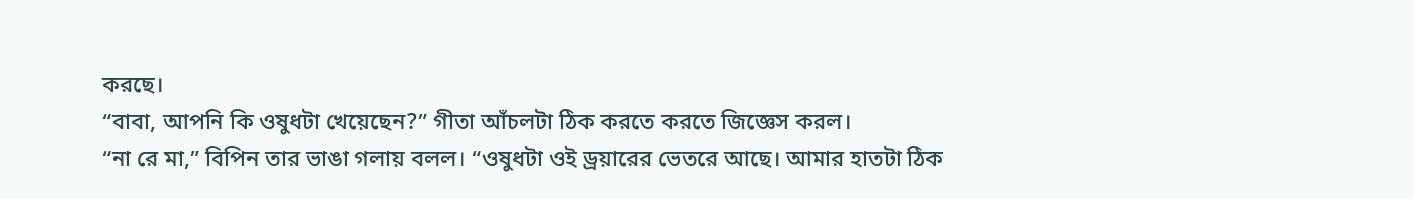করছে।
“বাবা, আপনি কি ওষুধটা খেয়েছেন?” গীতা আঁচলটা ঠিক করতে করতে জিজ্ঞেস করল।
“না রে মা,” বিপিন তার ভাঙা গলায় বলল। “ওষুধটা ওই ড্রয়ারের ভেতরে আছে। আমার হাতটা ঠিক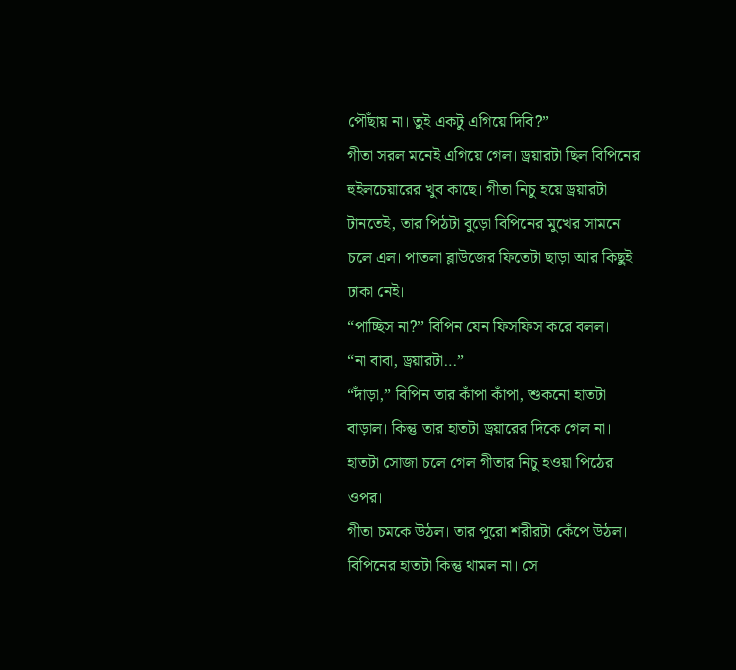পৌঁছায় না। তুই একটু এগিয়ে দিবি?”
গীতা সরল মনেই এগিয়ে গেল। ড্রয়ারটা ছিল বিপিনের হুইলচেয়ারের খুব কাছে। গীতা নিচু হয়ে ড্রয়ারটা টানতেই, তার পিঠটা বুড়ো বিপিনের মুখের সামনে চলে এল। পাতলা ব্লাউজের ফিতেটা ছাড়া আর কিছুই ঢাকা নেই।
“পাচ্ছিস না?” বিপিন যেন ফিসফিস করে বলল।
“না বাবা, ড্রয়ারটা…”
“দাঁড়া,” বিপিন তার কাঁপা কাঁপা, শুকনো হাতটা বাড়াল। কিন্তু তার হাতটা ড্রয়ারের দিকে গেল না। হাতটা সোজা চলে গেল গীতার নিচু হওয়া পিঠের ওপর।
গীতা চমকে উঠল। তার পুরো শরীরটা কেঁপে উঠল।
বিপিনের হাতটা কিন্তু থামল না। সে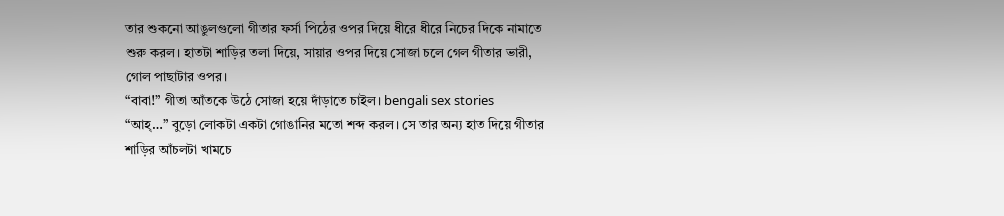তার শুকনো আঙুলগুলো গীতার ফর্সা পিঠের ওপর দিয়ে ধীরে ধীরে নিচের দিকে নামাতে শুরু করল। হাতটা শাড়ির তলা দিয়ে, সায়ার ওপর দিয়ে সোজা চলে গেল গীতার ভারী, গোল পাছাটার ওপর।
“বাবা!” গীতা আঁতকে উঠে সোজা হয়ে দাঁড়াতে চাইল। bengali sex stories
“আহ্…” বুড়ো লোকটা একটা গোঙানির মতো শব্দ করল। সে তার অন্য হাত দিয়ে গীতার শাড়ির আঁচলটা খামচে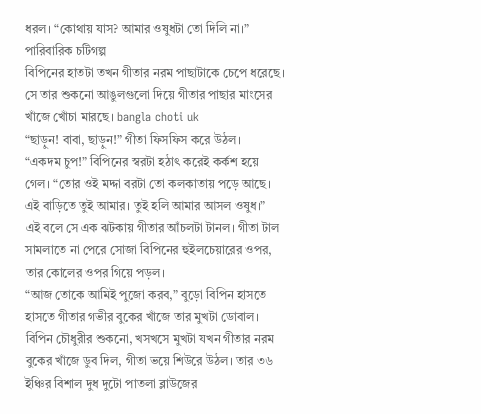ধরল। “কোথায় যাস? আমার ওষুধটা তো দিলি না।” পারিবারিক চটিগল্প
বিপিনের হাতটা তখন গীতার নরম পাছাটাকে চেপে ধরেছে। সে তার শুকনো আঙুলগুলো দিয়ে গীতার পাছার মাংসের খাঁজে খোঁচা মারছে। bangla choti uk
“ছাড়ুন! বাবা, ছাড়ুন!” গীতা ফিসফিস করে উঠল।
“একদম চুপ!” বিপিনের স্বরটা হঠাৎ করেই কর্কশ হয়ে গেল। “তোর ওই মদ্দা বরটা তো কলকাতায় পড়ে আছে। এই বাড়িতে তুই আমার। তুই হলি আমার আসল ওষুধ।”
এই বলে সে এক ঝটকায় গীতার আঁচলটা টানল। গীতা টাল সামলাতে না পেরে সোজা বিপিনের হুইলচেয়ারের ওপর, তার কোলের ওপর গিয়ে পড়ল।
“আজ তোকে আমিই পুজো করব,” বুড়ো বিপিন হাসতে হাসতে গীতার গভীর বুকের খাঁজে তার মুখটা ডোবাল।
বিপিন চৌধুরীর শুকনো, খসখসে মুখটা যখন গীতার নরম বুকের খাঁজে ডুব দিল, গীতা ভয়ে শিউরে উঠল। তার ৩৬ ইঞ্চির বিশাল দুধ দুটো পাতলা ব্লাউজের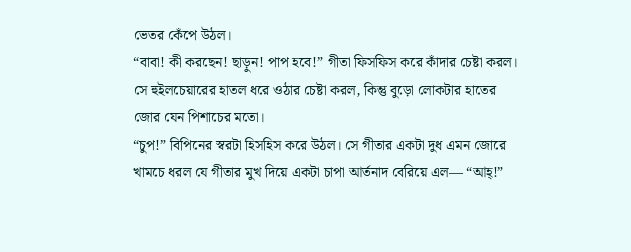ভেতর কেঁপে উঠল।
“বাবা! কী করছেন! ছাড়ুন! পাপ হবে!” গীতা ফিসফিস করে কাঁদার চেষ্টা করল। সে হুইলচেয়ারের হাতল ধরে ওঠার চেষ্টা করল, কিন্তু বুড়ো লোকটার হাতের জোর যেন পিশাচের মতো।
“চুপ!” বিপিনের স্বরটা হিসহিস করে উঠল। সে গীতার একটা দুধ এমন জোরে খামচে ধরল যে গীতার মুখ দিয়ে একটা চাপা আর্তনাদ বেরিয়ে এল— “আহ্!”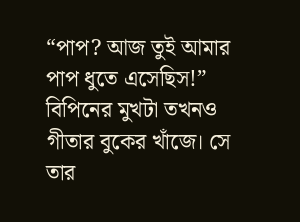“পাপ? আজ তুই আমার পাপ ধুতে এসেছিস!” বিপিনের মুখটা তখনও গীতার বুকের খাঁজে। সে তার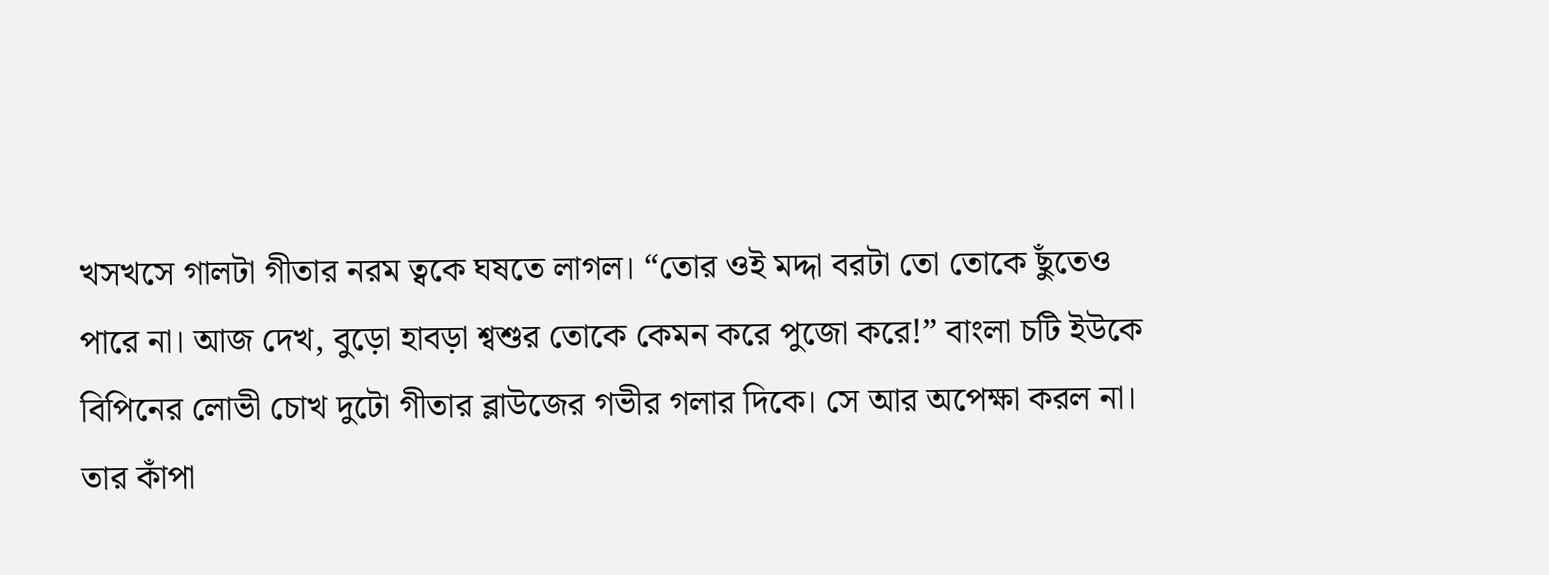খসখসে গালটা গীতার নরম ত্বকে ঘষতে লাগল। “তোর ওই মদ্দা বরটা তো তোকে ছুঁতেও পারে না। আজ দেখ, বুড়ো হাবড়া শ্বশুর তোকে কেমন করে পুজো করে!” বাংলা চটি ইউকে
বিপিনের লোভী চোখ দুটো গীতার ব্লাউজের গভীর গলার দিকে। সে আর অপেক্ষা করল না। তার কাঁপা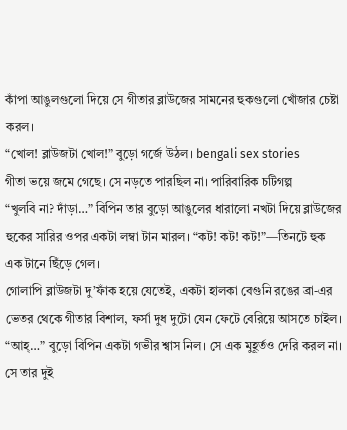কাঁপা আঙুলগুলো দিয়ে সে গীতার ব্লাউজের সামনের হুকগুলো খোঁজার চেষ্টা করল।
“খোল! ব্লাউজটা খোল!” বুড়ো গর্জে উঠল। bengali sex stories
গীতা ভয়ে জমে গেছে। সে নড়তে পারছিল না। পারিবারিক চটিগল্প
“খুলবি না? দাঁড়া…” বিপিন তার বুড়ো আঙুলের ধারালো নখটা দিয়ে ব্লাউজের হুকের সারির ওপর একটা লম্বা টান মারল। “কট! কট! কট!”—তিনটে হুক এক টানে ছিঁড়ে গেল।
গোলাপি ব্লাউজটা দু’ফাঁক হয়ে যেতেই, একটা হালকা বেগুনি রঙের ব্রা-এর ভেতর থেকে গীতার বিশাল, ফর্সা দুধ দুটো যেন ফেটে বেরিয়ে আসতে চাইল।
“আহ্…” বুড়ো বিপিন একটা গভীর শ্বাস নিল। সে এক মুহূর্তও দেরি করল না। সে তার দুই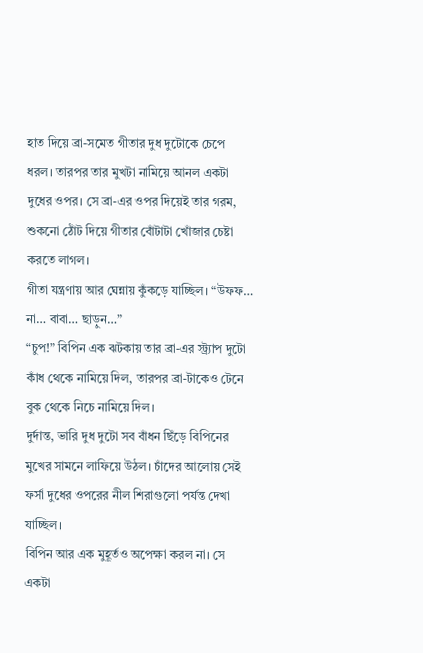হাত দিয়ে ব্রা-সমেত গীতার দুধ দুটোকে চেপে ধরল। তারপর তার মুখটা নামিয়ে আনল একটা দুধের ওপর। সে ব্রা-এর ওপর দিয়েই তার গরম, শুকনো ঠোঁট দিয়ে গীতার বোঁটাটা খোঁজার চেষ্টা করতে লাগল।
গীতা যন্ত্রণায় আর ঘেন্নায় কুঁকড়ে যাচ্ছিল। “উফফ… না… বাবা… ছাড়ুন…”
“চুপ!” বিপিন এক ঝটকায় তার ব্রা-এর স্ট্র্যাপ দুটো কাঁধ থেকে নামিয়ে দিল, তারপর ব্রা-টাকেও টেনে বুক থেকে নিচে নামিয়ে দিল।
দুর্দান্ত, ভারি দুধ দুটো সব বাঁধন ছিঁড়ে বিপিনের মুখের সামনে লাফিয়ে উঠল। চাঁদের আলোয় সেই ফর্সা দুধের ওপরের নীল শিরাগুলো পর্যন্ত দেখা যাচ্ছিল।
বিপিন আর এক মুহূর্তও অপেক্ষা করল না। সে একটা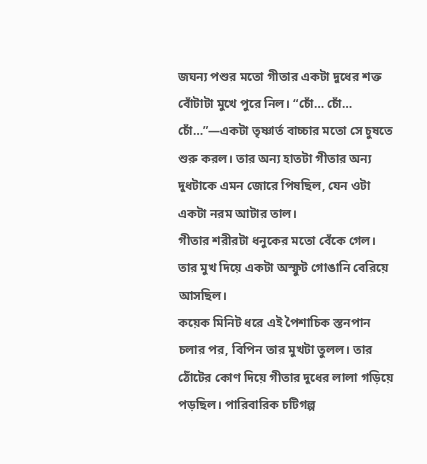জঘন্য পশুর মতো গীতার একটা দুধের শক্ত বোঁটাটা মুখে পুরে নিল। “চোঁ… চোঁ… চোঁ…”—একটা তৃষ্ণার্ত বাচ্চার মতো সে চুষতে শুরু করল। তার অন্য হাতটা গীতার অন্য দুধটাকে এমন জোরে পিষছিল, যেন ওটা একটা নরম আটার তাল।
গীতার শরীরটা ধনুকের মতো বেঁকে গেল। তার মুখ দিয়ে একটা অস্ফুট গোঙানি বেরিয়ে আসছিল।
কয়েক মিনিট ধরে এই পৈশাচিক স্তনপান চলার পর, বিপিন তার মুখটা তুলল। তার ঠোঁটের কোণ দিয়ে গীতার দুধের লালা গড়িয়ে পড়ছিল। পারিবারিক চটিগল্প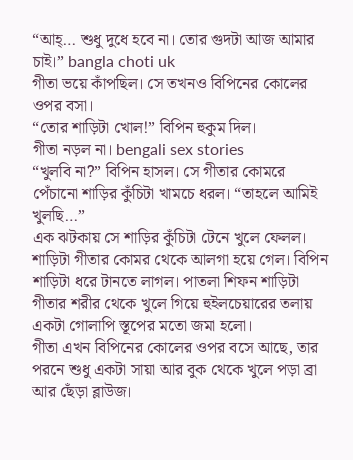“আহ্… শুধু দুধে হবে না। তোর গুদটা আজ আমার চাই।” bangla choti uk
গীতা ভয়ে কাঁপছিল। সে তখনও বিপিনের কোলের ওপর বসা।
“তোর শাড়িটা খোল!” বিপিন হুকুম দিল।
গীতা নড়ল না। bengali sex stories
“খুলবি না?” বিপিন হাসল। সে গীতার কোমরে পেঁচানো শাড়ির কুঁচিটা খামচে ধরল। “তাহলে আমিই খুলছি…”
এক ঝটকায় সে শাড়ির কুঁচিটা টেনে খুলে ফেলল। শাড়িটা গীতার কোমর থেকে আলগা হয়ে গেল। বিপিন শাড়িটা ধরে টানতে লাগল। পাতলা শিফন শাড়িটা গীতার শরীর থেকে খুলে গিয়ে হুইলচেয়ারের তলায় একটা গোলাপি স্তূপের মতো জমা হলো।
গীতা এখন বিপিনের কোলের ওপর বসে আছে, তার পরনে শুধু একটা সায়া আর বুক থেকে খুলে পড়া ব্রা আর ছেঁড়া ব্লাউজ।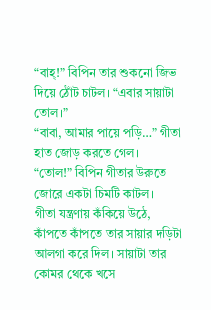“বাহ্!” বিপিন তার শুকনো জিভ দিয়ে ঠোঁট চাটল। “এবার সায়াটা তোল।”
“বাবা, আমার পায়ে পড়ি…” গীতা হাত জোড় করতে গেল।
“তোল!” বিপিন গীতার উরুতে জোরে একটা চিমটি কাটল।
গীতা যন্ত্রণায় কঁকিয়ে উঠে, কাঁপতে কাঁপতে তার সায়ার দড়িটা আলগা করে দিল। সায়াটা তার কোমর থেকে খসে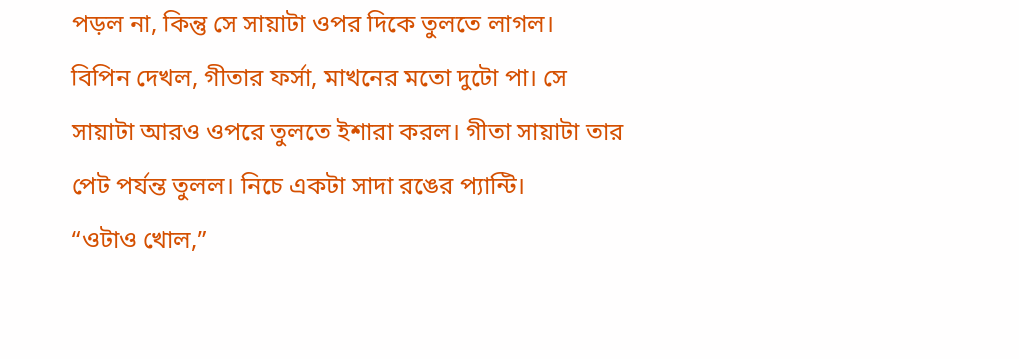পড়ল না, কিন্তু সে সায়াটা ওপর দিকে তুলতে লাগল।
বিপিন দেখল, গীতার ফর্সা, মাখনের মতো দুটো পা। সে সায়াটা আরও ওপরে তুলতে ইশারা করল। গীতা সায়াটা তার পেট পর্যন্ত তুলল। নিচে একটা সাদা রঙের প্যান্টি।
“ওটাও খোল,”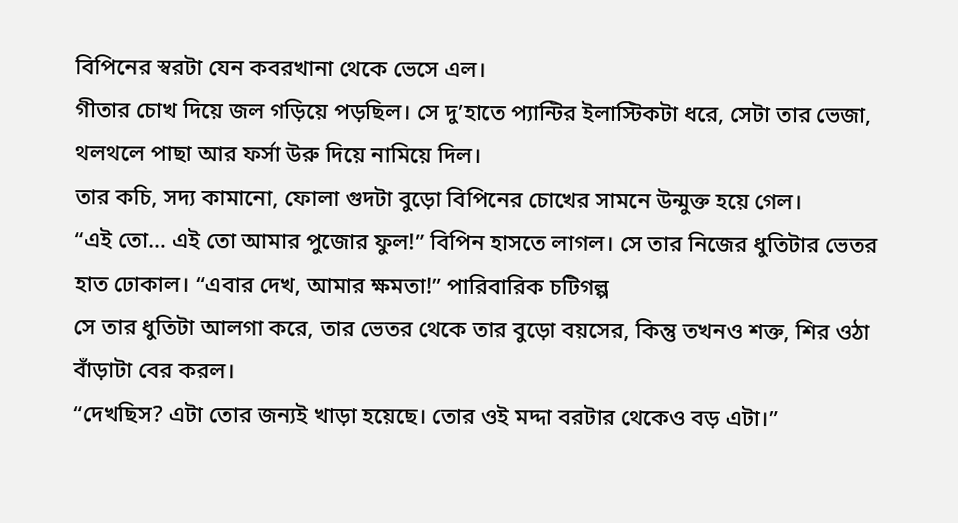বিপিনের স্বরটা যেন কবরখানা থেকে ভেসে এল।
গীতার চোখ দিয়ে জল গড়িয়ে পড়ছিল। সে দু’হাতে প্যান্টির ইলাস্টিকটা ধরে, সেটা তার ভেজা, থলথলে পাছা আর ফর্সা উরু দিয়ে নামিয়ে দিল।
তার কচি, সদ্য কামানো, ফোলা গুদটা বুড়ো বিপিনের চোখের সামনে উন্মুক্ত হয়ে গেল।
“এই তো… এই তো আমার পুজোর ফুল!” বিপিন হাসতে লাগল। সে তার নিজের ধুতিটার ভেতর হাত ঢোকাল। “এবার দেখ, আমার ক্ষমতা!” পারিবারিক চটিগল্প
সে তার ধুতিটা আলগা করে, তার ভেতর থেকে তার বুড়ো বয়সের, কিন্তু তখনও শক্ত, শির ওঠা বাঁড়াটা বের করল।
“দেখছিস? এটা তোর জন্যই খাড়া হয়েছে। তোর ওই মদ্দা বরটার থেকেও বড় এটা।”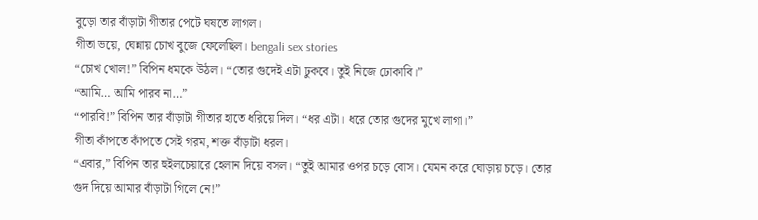বুড়ো তার বাঁড়াটা গীতার পেটে ঘষতে লাগল।
গীতা ভয়ে, ঘেন্নায় চোখ বুজে ফেলেছিল। bengali sex stories
“চোখ খোল!” বিপিন ধমকে উঠল। “তোর গুদেই এটা ঢুকবে। তুই নিজে ঢোকাবি।”
“আমি… আমি পারব না…”
“পারবি!” বিপিন তার বাঁড়াটা গীতার হাতে ধরিয়ে দিল। “ধর এটা। ধরে তোর গুদের মুখে লাগা।”
গীতা কাঁপতে কাঁপতে সেই গরম, শক্ত বাঁড়াটা ধরল।
“এবার,” বিপিন তার হুইলচেয়ারে হেলান দিয়ে বসল। “তুই আমার ওপর চড়ে বোস। যেমন করে ঘোড়ায় চড়ে। তোর গুদ দিয়ে আমার বাঁড়াটা গিলে নে!”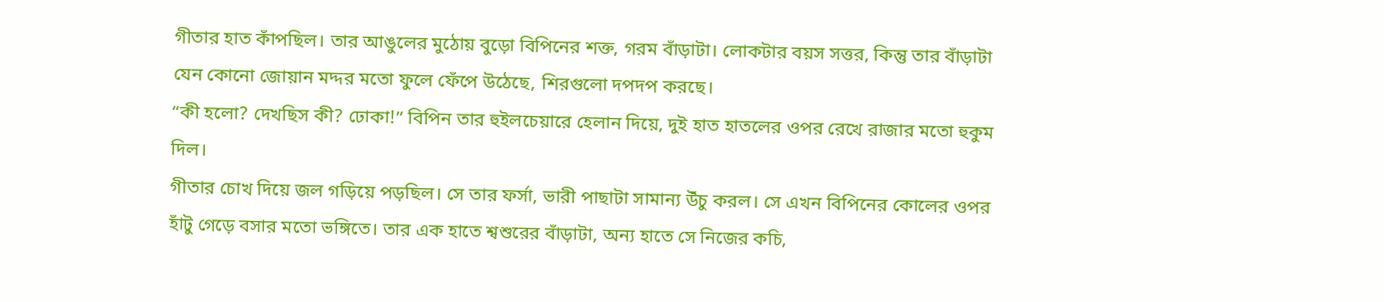গীতার হাত কাঁপছিল। তার আঙুলের মুঠোয় বুড়ো বিপিনের শক্ত, গরম বাঁড়াটা। লোকটার বয়স সত্তর, কিন্তু তার বাঁড়াটা যেন কোনো জোয়ান মদ্দর মতো ফুলে ফেঁপে উঠেছে, শিরগুলো দপদপ করছে।
“কী হলো? দেখছিস কী? ঢোকা!” বিপিন তার হুইলচেয়ারে হেলান দিয়ে, দুই হাত হাতলের ওপর রেখে রাজার মতো হুকুম দিল।
গীতার চোখ দিয়ে জল গড়িয়ে পড়ছিল। সে তার ফর্সা, ভারী পাছাটা সামান্য উঁচু করল। সে এখন বিপিনের কোলের ওপর হাঁটু গেড়ে বসার মতো ভঙ্গিতে। তার এক হাতে শ্বশুরের বাঁড়াটা, অন্য হাতে সে নিজের কচি,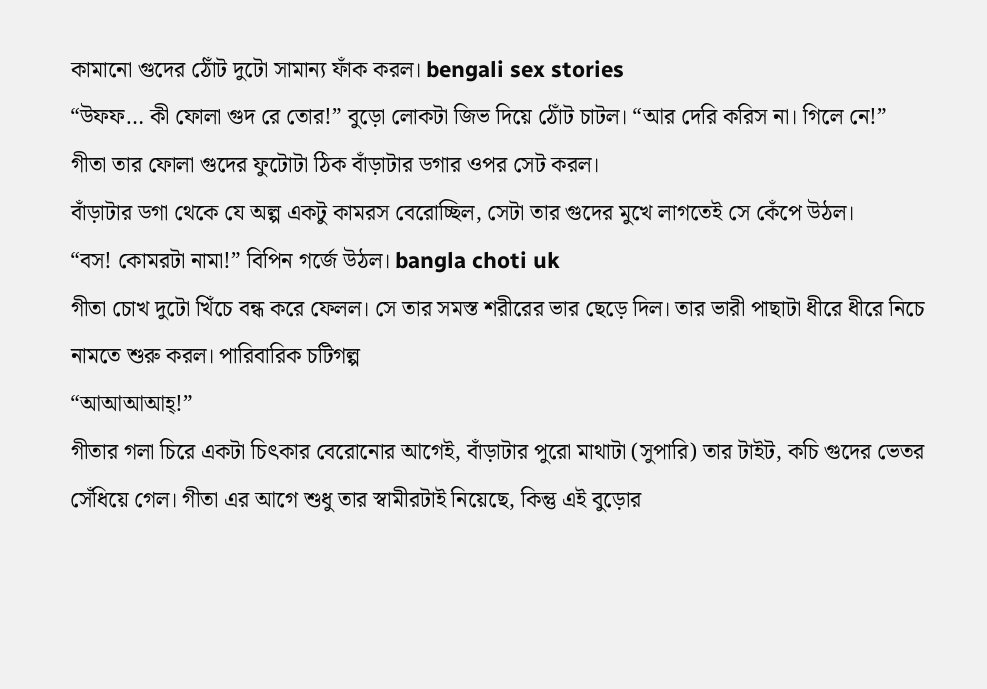কামানো গুদের ঠোঁট দুটো সামান্য ফাঁক করল। bengali sex stories
“উফফ… কী ফোলা গুদ রে তোর!” বুড়ো লোকটা জিভ দিয়ে ঠোঁট চাটল। “আর দেরি করিস না। গিলে নে!”
গীতা তার ফোলা গুদের ফুটোটা ঠিক বাঁড়াটার ডগার ওপর সেট করল।
বাঁড়াটার ডগা থেকে যে অল্প একটু কামরস বেরোচ্ছিল, সেটা তার গুদের মুখে লাগতেই সে কেঁপে উঠল।
“বস! কোমরটা নামা!” বিপিন গর্জে উঠল। bangla choti uk
গীতা চোখ দুটো খিঁচে বন্ধ করে ফেলল। সে তার সমস্ত শরীরের ভার ছেড়ে দিল। তার ভারী পাছাটা ধীরে ধীরে নিচে নামতে শুরু করল। পারিবারিক চটিগল্প
“আআআআহ্!”
গীতার গলা চিরে একটা চিৎকার বেরোনোর আগেই, বাঁড়াটার পুরো মাথাটা (সুপারি) তার টাইট, কচি গুদের ভেতর সেঁধিয়ে গেল। গীতা এর আগে শুধু তার স্বামীরটাই নিয়েছে, কিন্তু এই বুড়োর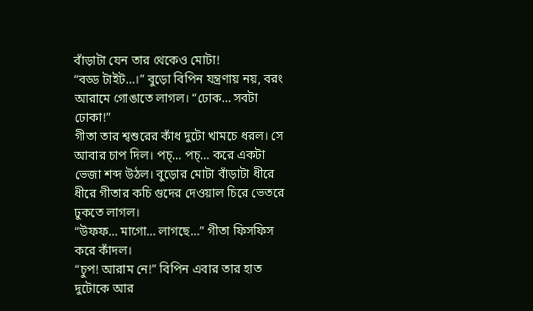বাঁড়াটা যেন তার থেকেও মোটা!
“বড্ড টাইট…।” বুড়ো বিপিন যন্ত্রণায় নয়, বরং আরামে গোঙাতে লাগল। “ঢোক… সবটা ঢোকা!”
গীতা তার শ্বশুরের কাঁধ দুটো খামচে ধরল। সে আবার চাপ দিল। পচ্… পচ্… করে একটা ভেজা শব্দ উঠল। বুড়োর মোটা বাঁড়াটা ধীরে ধীরে গীতার কচি গুদের দেওয়াল চিরে ভেতরে ঢুকতে লাগল।
“উফফ… মাগো… লাগছে…” গীতা ফিসফিস করে কাঁদল।
“চুপ! আরাম নে!” বিপিন এবার তার হাত দুটোকে আর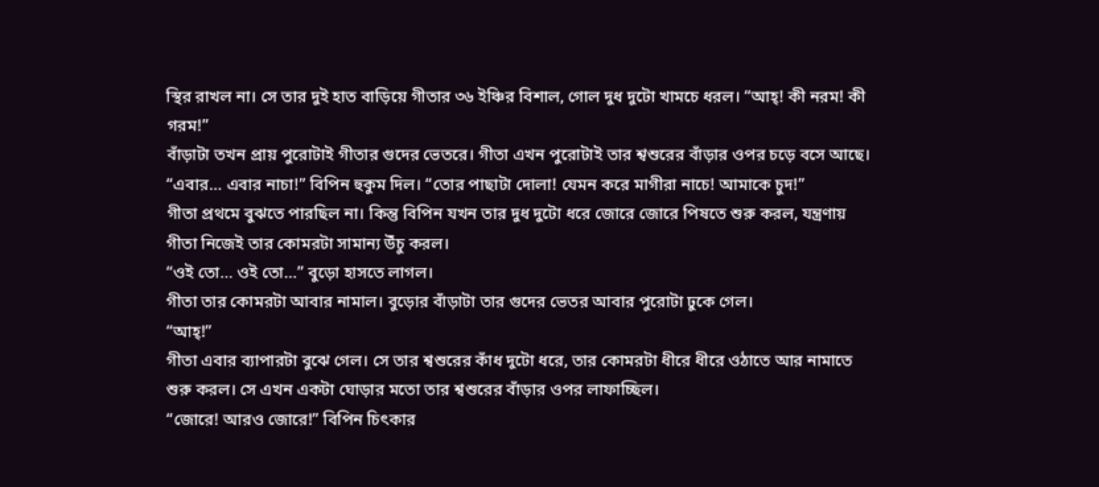স্থির রাখল না। সে তার দুই হাত বাড়িয়ে গীতার ৩৬ ইঞ্চির বিশাল, গোল দুধ দুটো খামচে ধরল। “আহ্! কী নরম! কী গরম!”
বাঁড়াটা তখন প্রায় পুরোটাই গীতার গুদের ভেতরে। গীতা এখন পুরোটাই তার শ্বশুরের বাঁড়ার ওপর চড়ে বসে আছে।
“এবার… এবার নাচা!” বিপিন হুকুম দিল। “তোর পাছাটা দোলা! যেমন করে মাগীরা নাচে! আমাকে চুদ!”
গীতা প্রথমে বুঝতে পারছিল না। কিন্তু বিপিন যখন তার দুধ দুটো ধরে জোরে জোরে পিষতে শুরু করল, যন্ত্রণায় গীতা নিজেই তার কোমরটা সামান্য উঁচু করল।
“ওই তো… ওই তো…” বুড়ো হাসতে লাগল।
গীতা তার কোমরটা আবার নামাল। বুড়োর বাঁড়াটা তার গুদের ভেতর আবার পুরোটা ঢুকে গেল।
“আহ্!”
গীতা এবার ব্যাপারটা বুঝে গেল। সে তার শ্বশুরের কাঁধ দুটো ধরে, তার কোমরটা ধীরে ধীরে ওঠাতে আর নামাতে শুরু করল। সে এখন একটা ঘোড়ার মতো তার শ্বশুরের বাঁড়ার ওপর লাফাচ্ছিল।
“জোরে! আরও জোরে!” বিপিন চিৎকার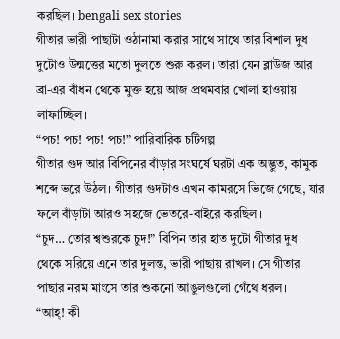করছিল। bengali sex stories
গীতার ভারী পাছাটা ওঠানামা করার সাথে সাথে তার বিশাল দুধ দুটোও উন্মত্তের মতো দুলতে শুরু করল। তারা যেন ব্লাউজ আর ব্রা-এর বাঁধন থেকে মুক্ত হয়ে আজ প্রথমবার খোলা হাওয়ায় লাফাচ্ছিল।
“পচ! পচ! পচ! পচ!” পারিবারিক চটিগল্প
গীতার গুদ আর বিপিনের বাঁড়ার সংঘর্ষে ঘরটা এক অদ্ভুত, কামুক শব্দে ভরে উঠল। গীতার গুদটাও এখন কামরসে ভিজে গেছে, যার ফলে বাঁড়াটা আরও সহজে ভেতরে-বাইরে করছিল।
“চুদ… তোর শ্বশুরকে চুদ!” বিপিন তার হাত দুটো গীতার দুধ থেকে সরিয়ে এনে তার দুলন্ত, ভারী পাছায় রাখল। সে গীতার পাছার নরম মাংসে তার শুকনো আঙুলগুলো গেঁথে ধরল।
“আহ্! কী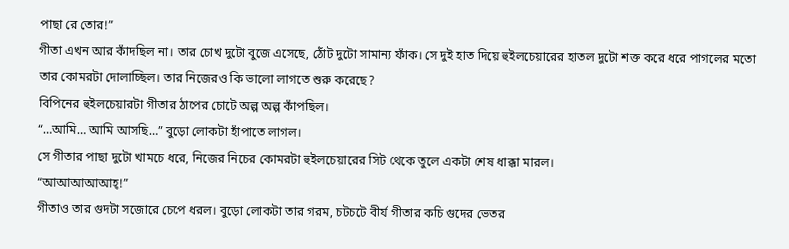পাছা রে তোর!”
গীতা এখন আর কাঁদছিল না। তার চোখ দুটো বুজে এসেছে, ঠোঁট দুটো সামান্য ফাঁক। সে দুই হাত দিয়ে হুইলচেয়ারের হাতল দুটো শক্ত করে ধরে পাগলের মতো তার কোমরটা দোলাচ্ছিল। তার নিজেরও কি ভালো লাগতে শুরু করেছে?
বিপিনের হুইলচেয়ারটা গীতার ঠাপের চোটে অল্প অল্প কাঁপছিল।
“…আমি… আমি আসছি…” বুড়ো লোকটা হাঁপাতে লাগল।
সে গীতার পাছা দুটো খামচে ধরে, নিজের নিচের কোমরটা হুইলচেয়ারের সিট থেকে তুলে একটা শেষ ধাক্কা মারল।
“আআআআআহ্!”
গীতাও তার গুদটা সজোরে চেপে ধরল। বুড়ো লোকটা তার গরম, চটচটে বীর্য গীতার কচি গুদের ভেতর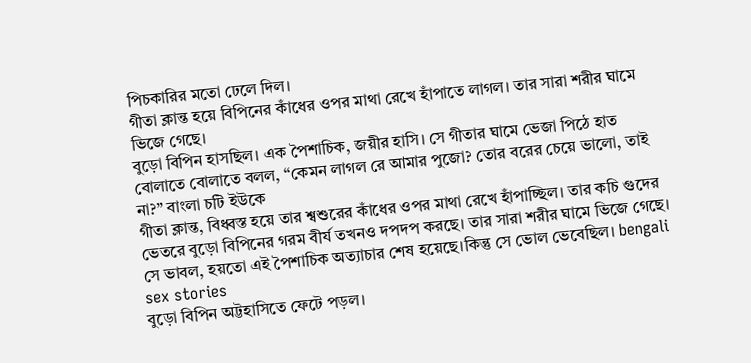পিচকারির মতো ঢেলে দিল।
গীতা ক্লান্ত হয়ে বিপিনের কাঁধের ওপর মাথা রেখে হাঁপাতে লাগল। তার সারা শরীর ঘামে ভিজে গেছে।
বুড়ো বিপিন হাসছিল। এক পৈশাচিক, জয়ীর হাসি। সে গীতার ঘামে ভেজা পিঠে হাত বোলাতে বোলাতে বলল, “কেমন লাগল রে আমার পুজো? তোর বরের চেয়ে ভালো, তাই না?” বাংলা চটি ইউকে
গীতা ক্লান্ত, বিধ্বস্ত হয়ে তার শ্বশুরের কাঁধের ওপর মাথা রেখে হাঁপাচ্ছিল। তার কচি গুদের ভেতরে বুড়ো বিপিনের গরম বীর্য তখনও দপদপ করছে। তার সারা শরীর ঘামে ভিজে গেছে। সে ভাবল, হয়তো এই পৈশাচিক অত্যাচার শেষ হয়েছে।কিন্তু সে ভোল ভেবেছিল। bengali sex stories
বুড়ো বিপিন অট্টহাসিতে ফেটে পড়ল।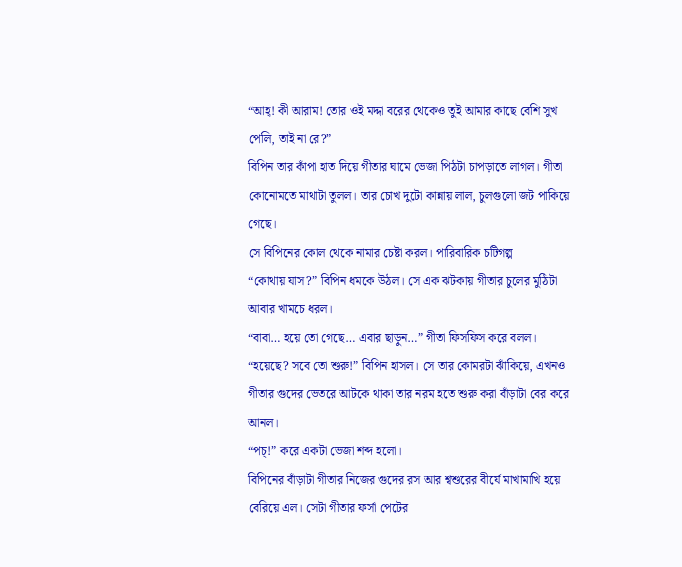“আহ্! কী আরাম! তোর ওই মদ্দা বরের থেকেও তুই আমার কাছে বেশি সুখ পেলি, তাই না রে?”
বিপিন তার কাঁপা হাত দিয়ে গীতার ঘামে ভেজা পিঠটা চাপড়াতে লাগল। গীতা কোনোমতে মাথাটা তুলল। তার চোখ দুটো কান্নায় লাল, চুলগুলো জট পাকিয়ে গেছে।
সে বিপিনের কোল থেকে নামার চেষ্টা করল। পারিবারিক চটিগল্প
“কোথায় যাস?” বিপিন ধমকে উঠল। সে এক ঝটকায় গীতার চুলের মুঠিটা আবার খামচে ধরল।
“বাবা… হয়ে তো গেছে… এবার ছাড়ুন…” গীতা ফিসফিস করে বলল।
“হয়েছে? সবে তো শুরু!” বিপিন হাসল। সে তার কোমরটা ঝাঁকিয়ে, এখনও গীতার গুদের ভেতরে আটকে থাকা তার নরম হতে শুরু করা বাঁড়াটা বের করে আনল।
“পচ্!” করে একটা ভেজা শব্দ হলো।
বিপিনের বাঁড়াটা গীতার নিজের গুদের রস আর শ্বশুরের বীর্যে মাখামাখি হয়ে বেরিয়ে এল। সেটা গীতার ফর্সা পেটের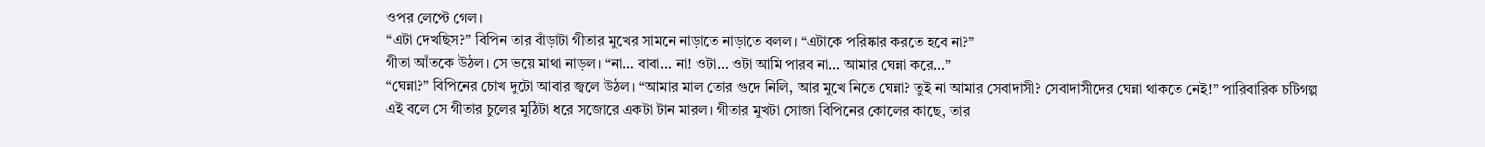ওপর লেপ্টে গেল।
“এটা দেখছিস?” বিপিন তার বাঁড়াটা গীতার মুখের সামনে নাড়াতে নাড়াতে বলল। “এটাকে পরিষ্কার করতে হবে না?”
গীতা আঁতকে উঠল। সে ভয়ে মাথা নাড়ল। “না… বাবা… না! ওটা… ওটা আমি পারব না… আমার ঘেন্না করে…”
“ঘেন্না?” বিপিনের চোখ দুটো আবার জ্বলে উঠল। “আমার মাল তোর গুদে নিলি, আর মুখে নিতে ঘেন্না? তুই না আমার সেবাদাসী? সেবাদাসীদের ঘেন্না থাকতে নেই!” পারিবারিক চটিগল্প
এই বলে সে গীতার চুলের মুঠিটা ধরে সজোরে একটা টান মারল। গীতার মুখটা সোজা বিপিনের কোলের কাছে, তার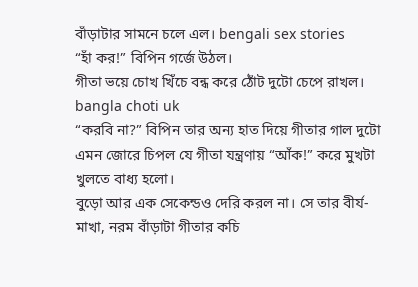বাঁড়াটার সামনে চলে এল। bengali sex stories
“হাঁ কর!” বিপিন গর্জে উঠল।
গীতা ভয়ে চোখ খিঁচে বন্ধ করে ঠোঁট দুটো চেপে রাখল। bangla choti uk
“করবি না?” বিপিন তার অন্য হাত দিয়ে গীতার গাল দুটো এমন জোরে চিপল যে গীতা যন্ত্রণায় “আঁক!” করে মুখটা খুলতে বাধ্য হলো।
বুড়ো আর এক সেকেন্ডও দেরি করল না। সে তার বীর্য-মাখা, নরম বাঁড়াটা গীতার কচি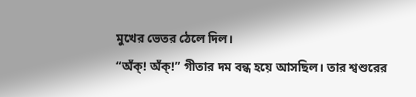মুখের ভেতর ঠেলে দিল।
“অঁক্! অঁক্!” গীতার দম বন্ধ হয়ে আসছিল। তার শ্বশুরের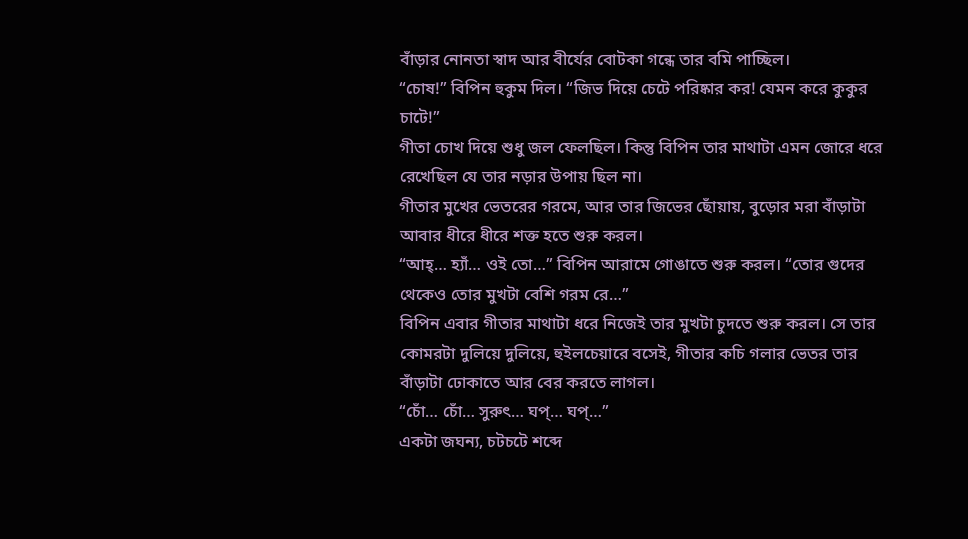বাঁড়ার নোনতা স্বাদ আর বীর্যের বোটকা গন্ধে তার বমি পাচ্ছিল।
“চোষ!” বিপিন হুকুম দিল। “জিভ দিয়ে চেটে পরিষ্কার কর! যেমন করে কুকুর চাটে!”
গীতা চোখ দিয়ে শুধু জল ফেলছিল। কিন্তু বিপিন তার মাথাটা এমন জোরে ধরে রেখেছিল যে তার নড়ার উপায় ছিল না।
গীতার মুখের ভেতরের গরমে, আর তার জিভের ছোঁয়ায়, বুড়োর মরা বাঁড়াটা আবার ধীরে ধীরে শক্ত হতে শুরু করল।
“আহ্… হ্যাঁ… ওই তো…” বিপিন আরামে গোঙাতে শুরু করল। “তোর গুদের থেকেও তোর মুখটা বেশি গরম রে…”
বিপিন এবার গীতার মাথাটা ধরে নিজেই তার মুখটা চুদতে শুরু করল। সে তার কোমরটা দুলিয়ে দুলিয়ে, হুইলচেয়ারে বসেই, গীতার কচি গলার ভেতর তার বাঁড়াটা ঢোকাতে আর বের করতে লাগল।
“চোঁ… চোঁ… সুরুৎ… ঘপ্… ঘপ্…”
একটা জঘন্য, চটচটে শব্দে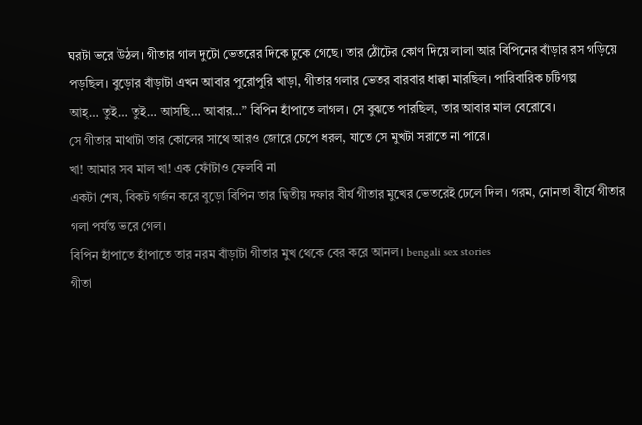ঘরটা ভরে উঠল। গীতার গাল দুটো ভেতরের দিকে ঢুকে গেছে। তার ঠোঁটের কোণ দিয়ে লালা আর বিপিনের বাঁড়ার রস গড়িয়ে পড়ছিল। বুড়োর বাঁড়াটা এখন আবার পুরোপুরি খাড়া, গীতার গলার ভেতর বারবার ধাক্কা মারছিল। পারিবারিক চটিগল্প
আহ্… তুই… তুই… আসছি… আবার…” বিপিন হাঁপাতে লাগল। সে বুঝতে পারছিল, তার আবার মাল বেরোবে।
সে গীতার মাথাটা তার কোলের সাথে আরও জোরে চেপে ধরল, যাতে সে মুখটা সরাতে না পারে।
খা! আমার সব মাল খা! এক ফোঁটাও ফেলবি না
একটা শেষ, বিকট গর্জন করে বুড়ো বিপিন তার দ্বিতীয় দফার বীর্য গীতার মুখের ভেতরেই ঢেলে দিল। গরম, নোনতা বীর্যে গীতার গলা পর্যন্ত ভরে গেল।
বিপিন হাঁপাতে হাঁপাতে তার নরম বাঁড়াটা গীতার মুখ থেকে বের করে আনল। bengali sex stories
গীতা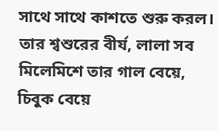সাথে সাথে কাশতে শুরু করল। তার শ্বশুরের বীর্য, লালা সব মিলেমিশে তার গাল বেয়ে, চিবুক বেয়ে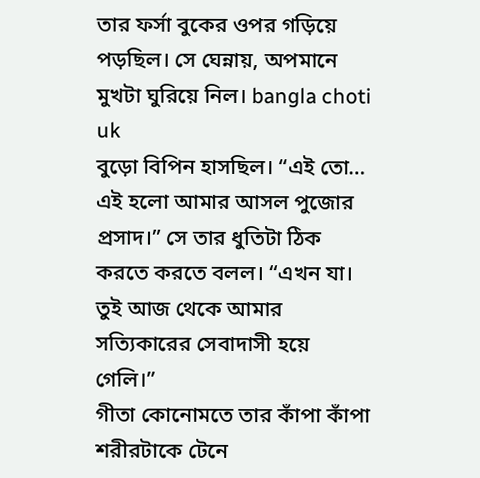তার ফর্সা বুকের ওপর গড়িয়ে পড়ছিল। সে ঘেন্নায়, অপমানে মুখটা ঘুরিয়ে নিল। bangla choti uk
বুড়ো বিপিন হাসছিল। “এই তো… এই হলো আমার আসল পুজোর প্রসাদ।” সে তার ধুতিটা ঠিক করতে করতে বলল। “এখন যা। তুই আজ থেকে আমার সত্যিকারের সেবাদাসী হয়ে গেলি।”
গীতা কোনোমতে তার কাঁপা কাঁপা শরীরটাকে টেনে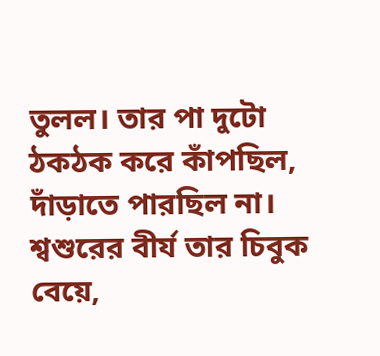তুলল। তার পা দুটো ঠকঠক করে কাঁপছিল, দাঁড়াতে পারছিল না। শ্বশুরের বীর্য তার চিবুক বেয়ে,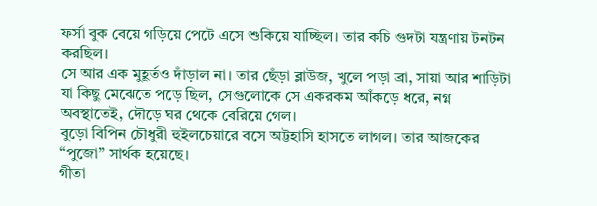ফর্সা বুক বেয়ে গড়িয়ে পেটে এসে শুকিয়ে যাচ্ছিল। তার কচি গুদটা যন্ত্রণায় টনটন করছিল।
সে আর এক মুহূর্তও দাঁড়াল না। তার ছেঁড়া ব্লাউজ, খুলে পড়া ব্রা, সায়া আর শাড়িটা যা কিছু মেঝেতে পড়ে ছিল, সেগুলোকে সে একরকম আঁকড়ে ধরে, নগ্ন অবস্থাতেই, দৌড়ে ঘর থেকে বেরিয়ে গেল।
বুড়ো বিপিন চৌধুরী হুইলচেয়ারে বসে অট্টহাসি হাসতে লাগল। তার আজকের “পুজো” সার্থক হয়েছে।
গীতা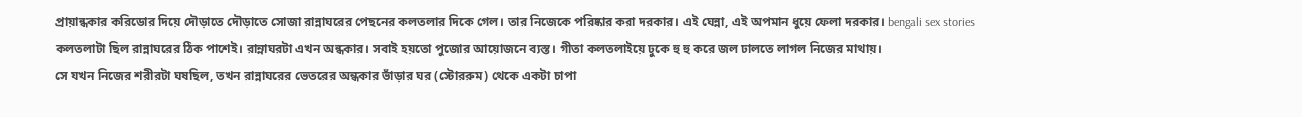প্রায়ান্ধকার করিডোর দিয়ে দৌড়াতে দৌড়াতে সোজা রান্নাঘরের পেছনের কলতলার দিকে গেল। তার নিজেকে পরিষ্কার করা দরকার। এই ঘেন্না, এই অপমান ধুয়ে ফেলা দরকার। bengali sex stories
কলতলাটা ছিল রান্নাঘরের ঠিক পাশেই। রান্নাঘরটা এখন অন্ধকার। সবাই হয়তো পুজোর আয়োজনে ব্যস্ত। গীতা কলতলাইয়ে ঢুকে হু হু করে জল ঢালতে লাগল নিজের মাথায়।
সে যখন নিজের শরীরটা ঘষছিল, তখন রান্নাঘরের ভেতরের অন্ধকার ভাঁড়ার ঘর (স্টোররুম) থেকে একটা চাপা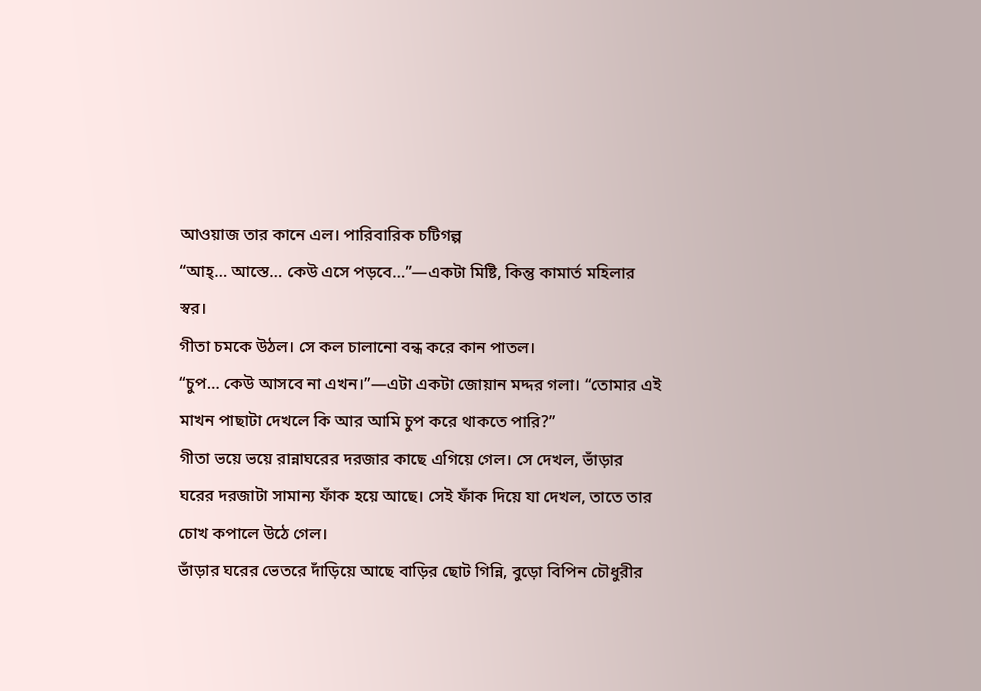আওয়াজ তার কানে এল। পারিবারিক চটিগল্প
“আহ্… আস্তে… কেউ এসে পড়বে…”—একটা মিষ্টি, কিন্তু কামার্ত মহিলার স্বর।
গীতা চমকে উঠল। সে কল চালানো বন্ধ করে কান পাতল।
“চুপ… কেউ আসবে না এখন।”—এটা একটা জোয়ান মদ্দর গলা। “তোমার এই মাখন পাছাটা দেখলে কি আর আমি চুপ করে থাকতে পারি?”
গীতা ভয়ে ভয়ে রান্নাঘরের দরজার কাছে এগিয়ে গেল। সে দেখল, ভাঁড়ার ঘরের দরজাটা সামান্য ফাঁক হয়ে আছে। সেই ফাঁক দিয়ে যা দেখল, তাতে তার চোখ কপালে উঠে গেল।
ভাঁড়ার ঘরের ভেতরে দাঁড়িয়ে আছে বাড়ির ছোট গিন্নি, বুড়ো বিপিন চৌধুরীর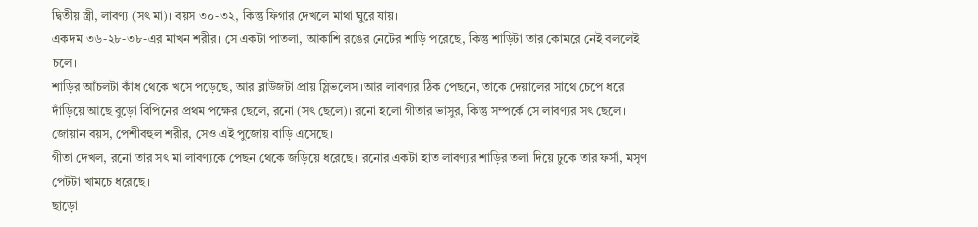দ্বিতীয় স্ত্রী, লাবণ্য (সৎ মা)। বয়স ৩০-৩২, কিন্তু ফিগার দেখলে মাথা ঘুরে যায়।
একদম ৩৬-২৮-৩৮-এর মাখন শরীর। সে একটা পাতলা, আকাশি রঙের নেটের শাড়ি পরেছে, কিন্তু শাড়িটা তার কোমরে নেই বললেই চলে।
শাড়ির আঁচলটা কাঁধ থেকে খসে পড়েছে, আর ব্লাউজটা প্রায় স্লিভলেস।আর লাবণ্যর ঠিক পেছনে, তাকে দেয়ালের সাথে চেপে ধরে দাঁড়িয়ে আছে বুড়ো বিপিনের প্রথম পক্ষের ছেলে, রনো (সৎ ছেলে)। রনো হলো গীতার ভাসুর, কিন্তু সম্পর্কে সে লাবণ্যর সৎ ছেলে। জোয়ান বয়স, পেশীবহুল শরীর, সেও এই পুজোয় বাড়ি এসেছে।
গীতা দেখল, রনো তার সৎ মা লাবণ্যকে পেছন থেকে জড়িয়ে ধরেছে। রনোর একটা হাত লাবণ্যর শাড়ির তলা দিয়ে ঢুকে তার ফর্সা, মসৃণ পেটটা খামচে ধরেছে।
ছাড়ো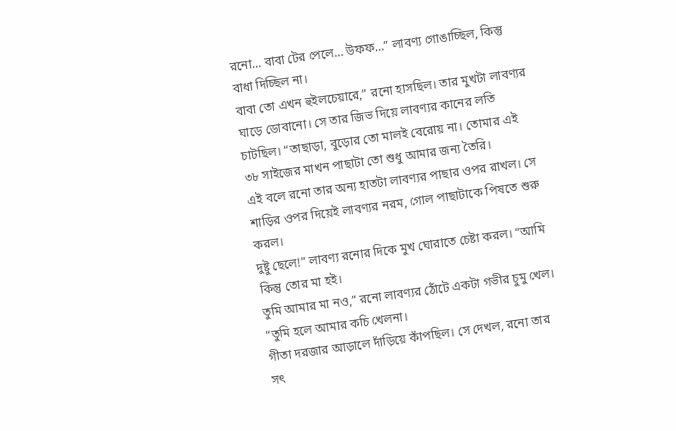রনো… বাবা টের পেলে… উফফ…” লাবণ্য গোঙাচ্ছিল, কিন্তু বাধা দিচ্ছিল না।
বাবা তো এখন হুইলচেয়ারে,” রনো হাসছিল। তার মুখটা লাবণ্যর ঘাড়ে ডোবানো। সে তার জিভ দিয়ে লাবণ্যর কানের লতি চাটছিল। “তাছাড়া, বুড়োর তো মালই বেরোয় না। তোমার এই ৩৮ সাইজের মাখন পাছাটা তো শুধু আমার জন্য তৈরি।
এই বলে রনো তার অন্য হাতটা লাবণ্যর পাছার ওপর রাখল। সে শাড়ির ওপর দিয়েই লাবণ্যর নরম, গোল পাছাটাকে পিষতে শুরু করল।
দুষ্টু ছেলে!” লাবণ্য রনোর দিকে মুখ ঘোরাতে চেষ্টা করল। “আমি কিন্তু তোর মা হই।
তুমি আমার মা নও,” রনো লাবণ্যর ঠোঁটে একটা গভীর চুমু খেল। “তুমি হলে আমার কচি খেলনা।
গীতা দরজার আড়ালে দাঁড়িয়ে কাঁপছিল। সে দেখল, রনো তার সৎ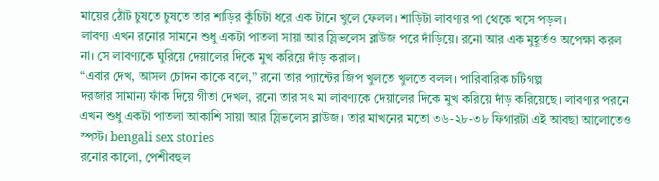মায়ের ঠোঁট চুষতে চুষতে তার শাড়ির কুঁচিটা ধরে এক টানে খুলে ফেলল। শাড়িটা লাবণ্যর পা থেকে খসে পড়ল।
লাবণ্য এখন রনোর সামনে শুধু একটা পাতলা সায়া আর স্লিভলেস ব্লাউজ পরে দাঁড়িয়ে। রনো আর এক মুহূর্তও অপেক্ষা করল না। সে লাবণ্যকে ঘুরিয়ে দেয়ালের দিকে মুখ করিয়ে দাঁড় করাল।
“এবার দেখ, আসল চোদন কাকে বলে,” রনো তার প্যান্টের জিপ খুলতে খুলতে বলল। পারিবারিক চটিগল্প
দরজার সামান্য ফাঁক দিয়ে গীতা দেখল, রনো তার সৎ মা লাবণ্যকে দেয়ালের দিকে মুখ করিয়ে দাঁড় করিয়েছে। লাবণ্যর পরনে এখন শুধু একটা পাতলা আকাশি সায়া আর স্লিভলেস ব্লাউজ। তার মাখনের মতো ৩৬-২৮-৩৮ ফিগারটা এই আবছা আলোতেও স্পস্ট। bengali sex stories
রনোর কালো, পেশীবহুল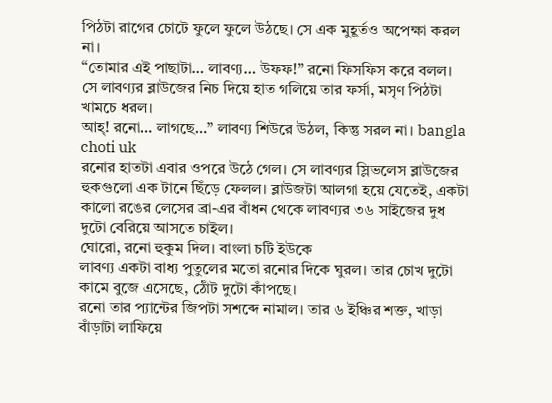পিঠটা রাগের চোটে ফুলে ফুলে উঠছে। সে এক মুহূর্তও অপেক্ষা করল না।
“তোমার এই পাছাটা… লাবণ্য… উফফ!” রনো ফিসফিস করে বলল। সে লাবণ্যর ব্লাউজের নিচ দিয়ে হাত গলিয়ে তার ফর্সা, মসৃণ পিঠটা খামচে ধরল।
আহ্! রনো… লাগছে…” লাবণ্য শিউরে উঠল, কিন্তু সরল না। bangla choti uk
রনোর হাতটা এবার ওপরে উঠে গেল। সে লাবণ্যর স্লিভলেস ব্লাউজের হুকগুলো এক টানে ছিঁড়ে ফেলল। ব্লাউজটা আলগা হয়ে যেতেই, একটা কালো রঙের লেসের ব্রা-এর বাঁধন থেকে লাবণ্যর ৩৬ সাইজের দুধ দুটো বেরিয়ে আসতে চাইল।
ঘোরো, রনো হুকুম দিল। বাংলা চটি ইউকে
লাবণ্য একটা বাধ্য পুতুলের মতো রনোর দিকে ঘুরল। তার চোখ দুটো কামে বুজে এসেছে, ঠোঁট দুটো কাঁপছে।
রনো তার প্যান্টের জিপটা সশব্দে নামাল। তার ৬ ইঞ্চির শক্ত, খাড়া বাঁড়াটা লাফিয়ে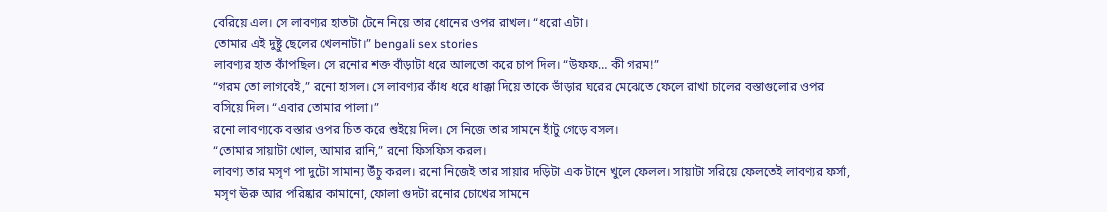বেরিয়ে এল। সে লাবণ্যর হাতটা টেনে নিয়ে তার ধোনের ওপর রাখল। “ধরো এটা।
তোমার এই দুষ্টু ছেলের খেলনাটা।” bengali sex stories
লাবণ্যর হাত কাঁপছিল। সে রনোর শক্ত বাঁড়াটা ধরে আলতো করে চাপ দিল। “উফফ… কী গরম!”
“গরম তো লাগবেই,” রনো হাসল। সে লাবণ্যর কাঁধ ধরে ধাক্কা দিয়ে তাকে ভাঁড়ার ঘরের মেঝেতে ফেলে রাখা চালের বস্তাগুলোর ওপর বসিয়ে দিল। “এবার তোমার পালা।”
রনো লাবণ্যকে বস্তার ওপর চিত করে শুইয়ে দিল। সে নিজে তার সামনে হাঁটু গেড়ে বসল।
“তোমার সায়াটা খোল, আমার রানি,” রনো ফিসফিস করল।
লাবণ্য তার মসৃণ পা দুটো সামান্য উঁচু করল। রনো নিজেই তার সায়ার দড়িটা এক টানে খুলে ফেলল। সায়াটা সরিয়ে ফেলতেই লাবণ্যর ফর্সা, মসৃণ ঊরু আর পরিষ্কার কামানো, ফোলা গুদটা রনোর চোখের সামনে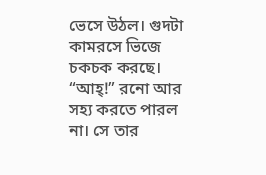ভেসে উঠল। গুদটা কামরসে ভিজে চকচক করছে।
“আহ্!” রনো আর সহ্য করতে পারল না। সে তার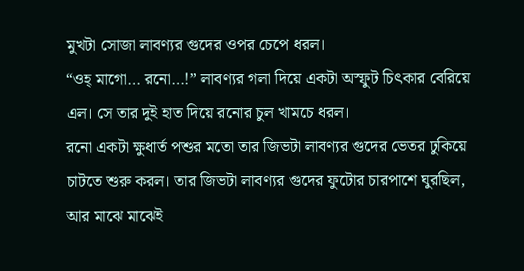মুখটা সোজা লাবণ্যর গুদের ওপর চেপে ধরল।
“ওহ্ মাগো… রনো…!” লাবণ্যর গলা দিয়ে একটা অস্ফুট চিৎকার বেরিয়ে এল। সে তার দুই হাত দিয়ে রনোর চুল খামচে ধরল।
রনো একটা ক্ষুধার্ত পশুর মতো তার জিভটা লাবণ্যর গুদের ভেতর ঢুকিয়ে চাটতে শুরু করল। তার জিভটা লাবণ্যর গুদের ফুটোর চারপাশে ঘুরছিল, আর মাঝে মাঝেই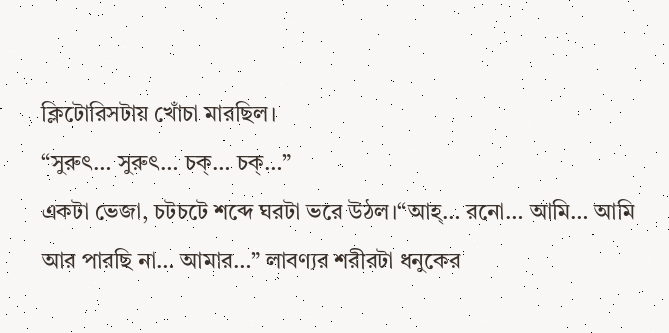ক্লিটোরিসটায় খোঁচা মারছিল।
“সুরুৎ… সুরুৎ… চক্… চক্…”
একটা ভেজা, চটচটে শব্দে ঘরটা ভরে উঠল।“আহ্… রনো… আমি… আমি আর পারছি না… আমার…” লাবণ্যর শরীরটা ধনুকের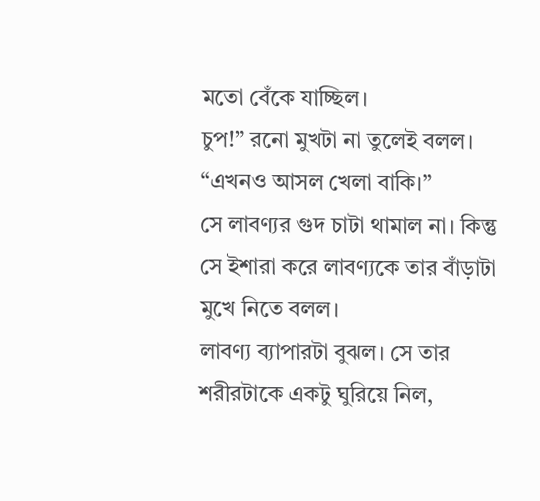মতো বেঁকে যাচ্ছিল।
চুপ!” রনো মুখটা না তুলেই বলল। “এখনও আসল খেলা বাকি।”
সে লাবণ্যর গুদ চাটা থামাল না। কিন্তু সে ইশারা করে লাবণ্যকে তার বাঁড়াটা মুখে নিতে বলল।
লাবণ্য ব্যাপারটা বুঝল। সে তার শরীরটাকে একটু ঘুরিয়ে নিল,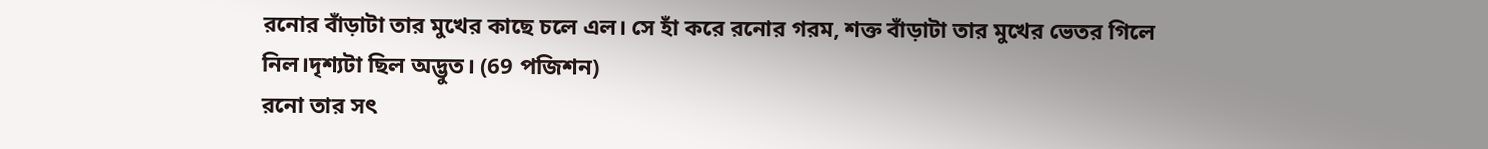রনোর বাঁড়াটা তার মুখের কাছে চলে এল। সে হাঁ করে রনোর গরম, শক্ত বাঁড়াটা তার মুখের ভেতর গিলে নিল।দৃশ্যটা ছিল অদ্ভুত। (69 পজিশন)
রনো তার সৎ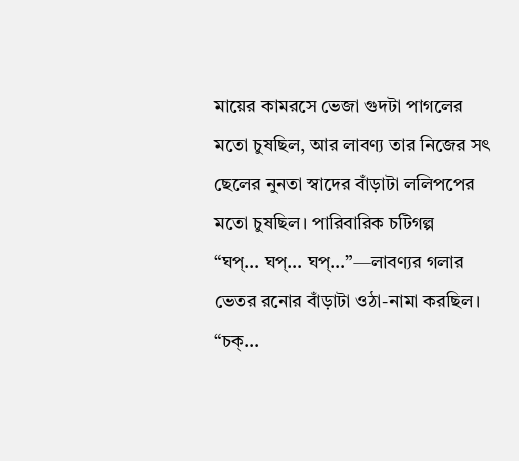মায়ের কামরসে ভেজা গুদটা পাগলের মতো চুষছিল, আর লাবণ্য তার নিজের সৎ ছেলের নুনতা স্বাদের বাঁড়াটা ললিপপের মতো চুষছিল। পারিবারিক চটিগল্প
“ঘপ্… ঘপ্… ঘপ্…”—লাবণ্যর গলার ভেতর রনোর বাঁড়াটা ওঠা-নামা করছিল।
“চক্…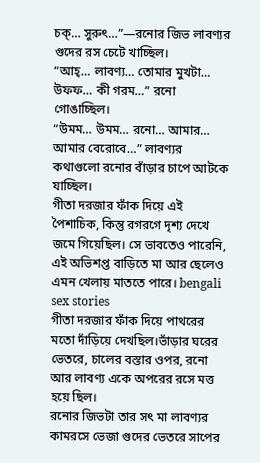চক্… সুরুৎ…”—রনোর জিভ লাবণ্যর গুদের রস চেটে খাচ্ছিল।
“আহ্… লাবণ্য… তোমার মুখটা… উফফ… কী গরম…” রনো গোঙাচ্ছিল।
“উমম… উমম… রনো… আমার… আমার বেরোবে…” লাবণ্যর কথাগুলো রনোর বাঁড়ার চাপে আটকে যাচ্ছিল।
গীতা দরজার ফাঁক দিয়ে এই পৈশাচিক, কিন্তু রগরগে দৃশ্য দেখে জমে গিয়েছিল। সে ভাবতেও পারেনি, এই অভিশপ্ত বাড়িতে মা আর ছেলেও এমন খেলায় মাততে পারে। bengali sex stories
গীতা দরজার ফাঁক দিয়ে পাথরের মতো দাঁড়িয়ে দেখছিল।ভাঁড়ার ঘরের ভেতরে, চালের বস্তার ওপর, রনো আর লাবণ্য একে অপরের রসে মত্ত হয়ে ছিল।
রনোর জিভটা তার সৎ মা লাবণ্যর কামরসে ভেজা গুদের ভেতরে সাপের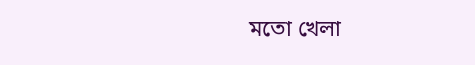মতো খেলা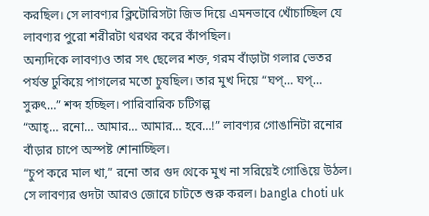করছিল। সে লাবণ্যর ক্লিটোরিসটা জিভ দিয়ে এমনভাবে খোঁচাচ্ছিল যে লাবণ্যর পুরো শরীরটা থরথর করে কাঁপছিল।
অন্যদিকে লাবণ্যও তার সৎ ছেলের শক্ত, গরম বাঁড়াটা গলার ভেতর পর্যন্ত ঢুকিয়ে পাগলের মতো চুষছিল। তার মুখ দিয়ে “ঘপ্… ঘপ্… সুরুৎ…” শব্দ হচ্ছিল। পারিবারিক চটিগল্প
“আহ্… রনো… আমার… আমার… হবে…!” লাবণ্যর গোঙানিটা রনোর বাঁড়ার চাপে অস্পষ্ট শোনাচ্ছিল।
“চুপ করে মাল খা,” রনো তার গুদ থেকে মুখ না সরিয়েই গোঙিয়ে উঠল। সে লাবণ্যর গুদটা আরও জোরে চাটতে শুরু করল। bangla choti uk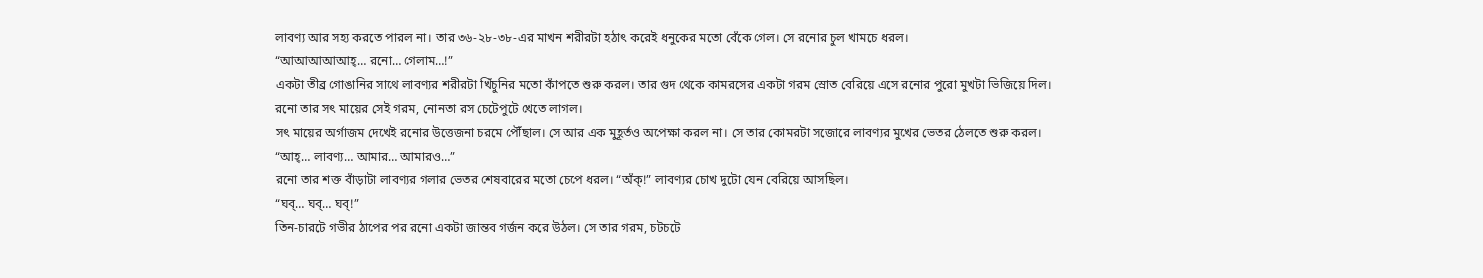লাবণ্য আর সহ্য করতে পারল না। তার ৩৬-২৮-৩৮-এর মাখন শরীরটা হঠাৎ করেই ধনুকের মতো বেঁকে গেল। সে রনোর চুল খামচে ধরল।
“আআআআআহ্… রনো… গেলাম…!”
একটা তীব্র গোঙানির সাথে লাবণ্যর শরীরটা খিঁচুনির মতো কাঁপতে শুরু করল। তার গুদ থেকে কামরসের একটা গরম স্রোত বেরিয়ে এসে রনোর পুরো মুখটা ভিজিয়ে দিল।
রনো তার সৎ মায়ের সেই গরম, নোনতা রস চেটেপুটে খেতে লাগল।
সৎ মায়ের অর্গাজম দেখেই রনোর উত্তেজনা চরমে পৌঁছাল। সে আর এক মুহূর্তও অপেক্ষা করল না। সে তার কোমরটা সজোরে লাবণ্যর মুখের ভেতর ঠেলতে শুরু করল।
“আহ্… লাবণ্য… আমার… আমারও…”
রনো তার শক্ত বাঁড়াটা লাবণ্যর গলার ভেতর শেষবারের মতো চেপে ধরল। “অঁক্!” লাবণ্যর চোখ দুটো যেন বেরিয়ে আসছিল।
“ঘব্… ঘব্… ঘব্!”
তিন-চারটে গভীর ঠাপের পর রনো একটা জান্তব গর্জন করে উঠল। সে তার গরম, চটচটে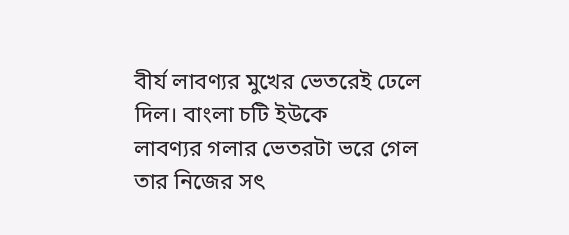বীর্য লাবণ্যর মুখের ভেতরেই ঢেলে দিল। বাংলা চটি ইউকে
লাবণ্যর গলার ভেতরটা ভরে গেল তার নিজের সৎ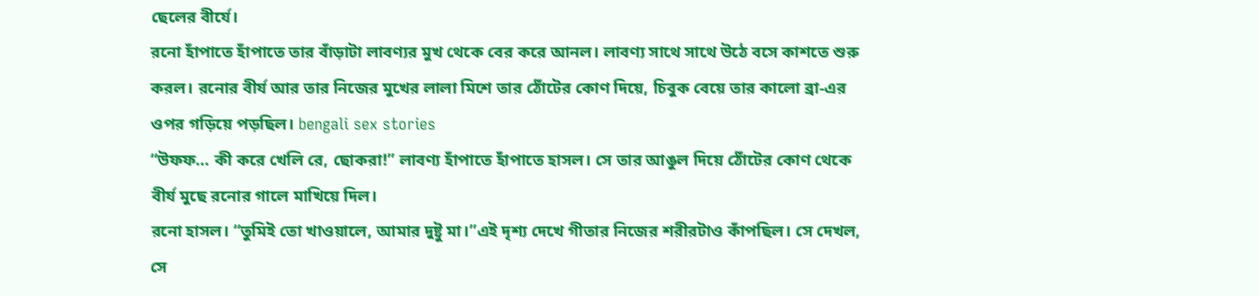ছেলের বীর্যে।
রনো হাঁপাতে হাঁপাতে তার বাঁড়াটা লাবণ্যর মুখ থেকে বের করে আনল। লাবণ্য সাথে সাথে উঠে বসে কাশতে শুরু করল। রনোর বীর্য আর তার নিজের মুখের লালা মিশে তার ঠোঁটের কোণ দিয়ে, চিবুক বেয়ে তার কালো ব্রা-এর ওপর গড়িয়ে পড়ছিল। bengali sex stories
“উফফ… কী করে খেলি রে, ছোকরা!” লাবণ্য হাঁপাতে হাঁপাতে হাসল। সে তার আঙুল দিয়ে ঠোঁটের কোণ থেকে বীর্য মুছে রনোর গালে মাখিয়ে দিল।
রনো হাসল। “তুমিই তো খাওয়ালে, আমার দুষ্টু মা।”এই দৃশ্য দেখে গীতার নিজের শরীরটাও কাঁপছিল। সে দেখল, সে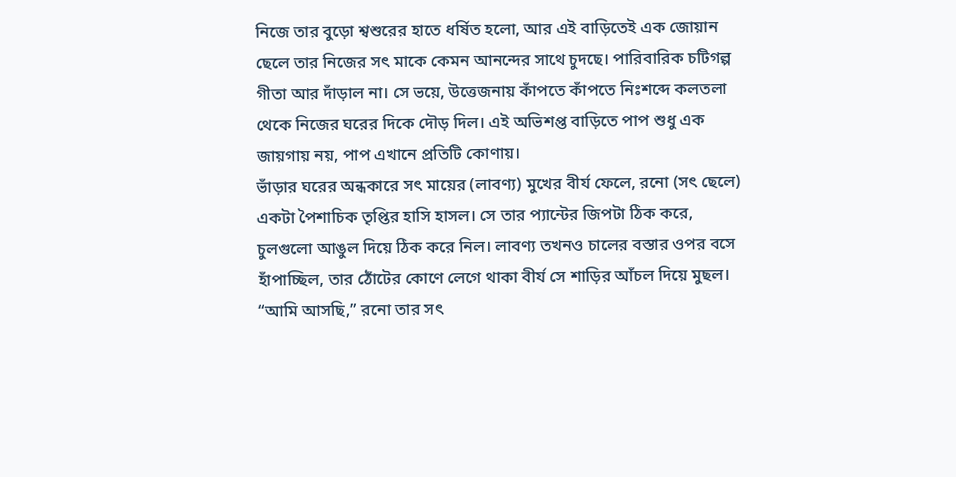নিজে তার বুড়ো শ্বশুরের হাতে ধর্ষিত হলো, আর এই বাড়িতেই এক জোয়ান ছেলে তার নিজের সৎ মাকে কেমন আনন্দের সাথে চুদছে। পারিবারিক চটিগল্প
গীতা আর দাঁড়াল না। সে ভয়ে, উত্তেজনায় কাঁপতে কাঁপতে নিঃশব্দে কলতলা থেকে নিজের ঘরের দিকে দৌড় দিল। এই অভিশপ্ত বাড়িতে পাপ শুধু এক জায়গায় নয়, পাপ এখানে প্রতিটি কোণায়।
ভাঁড়ার ঘরের অন্ধকারে সৎ মায়ের (লাবণ্য) মুখের বীর্য ফেলে, রনো (সৎ ছেলে) একটা পৈশাচিক তৃপ্তির হাসি হাসল। সে তার প্যান্টের জিপটা ঠিক করে, চুলগুলো আঙুল দিয়ে ঠিক করে নিল। লাবণ্য তখনও চালের বস্তার ওপর বসে হাঁপাচ্ছিল, তার ঠোঁটের কোণে লেগে থাকা বীর্য সে শাড়ির আঁচল দিয়ে মুছল।
“আমি আসছি,” রনো তার সৎ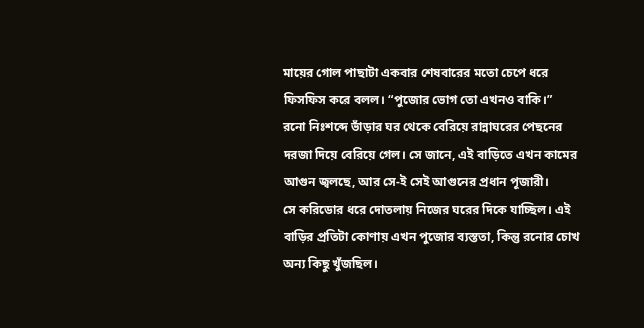মায়ের গোল পাছাটা একবার শেষবারের মতো চেপে ধরে ফিসফিস করে বলল। “পুজোর ভোগ তো এখনও বাকি।”
রনো নিঃশব্দে ভাঁড়ার ঘর থেকে বেরিয়ে রান্নাঘরের পেছনের দরজা দিয়ে বেরিয়ে গেল। সে জানে, এই বাড়িতে এখন কামের আগুন জ্বলছে, আর সে-ই সেই আগুনের প্রধান পূজারী।
সে করিডোর ধরে দোতলায় নিজের ঘরের দিকে যাচ্ছিল। এই বাড়ির প্রতিটা কোণায় এখন পুজোর ব্যস্ততা, কিন্তু রনোর চোখ অন্য কিছু খুঁজছিল।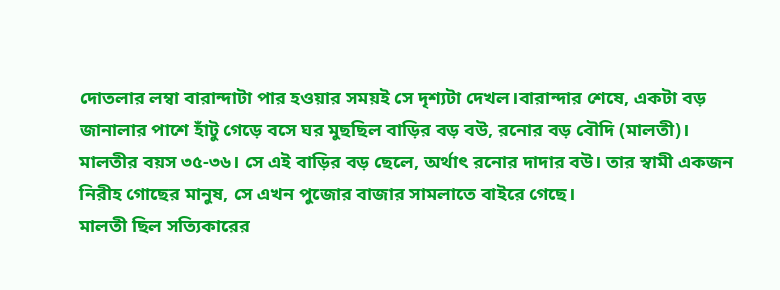দোতলার লম্বা বারান্দাটা পার হওয়ার সময়ই সে দৃশ্যটা দেখল।বারান্দার শেষে, একটা বড় জানালার পাশে হাঁটু গেড়ে বসে ঘর মুছছিল বাড়ির বড় বউ, রনোর বড় বৌদি (মালতী)। মালতীর বয়স ৩৫-৩৬। সে এই বাড়ির বড় ছেলে, অর্থাৎ রনোর দাদার বউ। তার স্বামী একজন নিরীহ গোছের মানুষ, সে এখন পুজোর বাজার সামলাতে বাইরে গেছে।
মালতী ছিল সত্যিকারের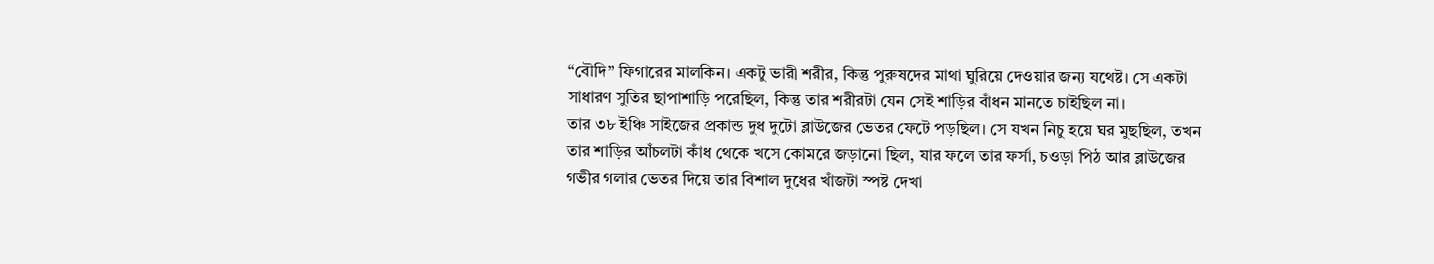“বৌদি” ফিগারের মালকিন। একটু ভারী শরীর, কিন্তু পুরুষদের মাথা ঘুরিয়ে দেওয়ার জন্য যথেষ্ট। সে একটা সাধারণ সুতির ছাপাশাড়ি পরেছিল, কিন্তু তার শরীরটা যেন সেই শাড়ির বাঁধন মানতে চাইছিল না।
তার ৩৮ ইঞ্চি সাইজের প্রকান্ড দুধ দুটো ব্লাউজের ভেতর ফেটে পড়ছিল। সে যখন নিচু হয়ে ঘর মুছছিল, তখন তার শাড়ির আঁচলটা কাঁধ থেকে খসে কোমরে জড়ানো ছিল, যার ফলে তার ফর্সা, চওড়া পিঠ আর ব্লাউজের গভীর গলার ভেতর দিয়ে তার বিশাল দুধের খাঁজটা স্পষ্ট দেখা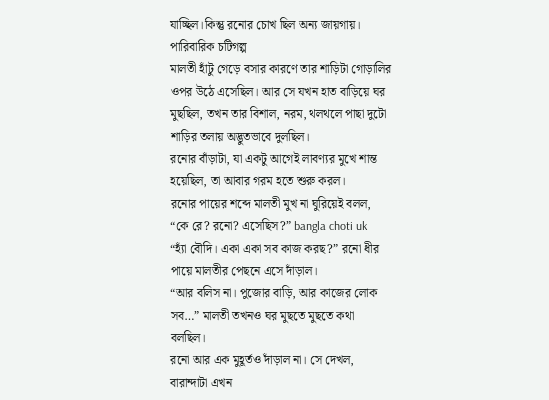যাচ্ছিল।কিন্তু রনোর চোখ ছিল অন্য জায়গায়। পারিবারিক চটিগল্প
মালতী হাঁটু গেড়ে বসার কারণে তার শাড়িটা গোড়ালির ওপর উঠে এসেছিল। আর সে যখন হাত বাড়িয়ে ঘর মুছছিল, তখন তার বিশাল, নরম, থলথলে পাছা দুটো শাড়ির তলায় অদ্ভুতভাবে দুলছিল।
রনোর বাঁড়াটা, যা একটু আগেই লাবণ্যর মুখে শান্ত হয়েছিল, তা আবার গরম হতে শুরু করল।
রনোর পায়ের শব্দে মালতী মুখ না ঘুরিয়েই বলল, “কে রে? রনো? এসেছিস?” bangla choti uk
“হ্যাঁ বৌদি। একা একা সব কাজ করছ?” রনো ধীর পায়ে মালতীর পেছনে এসে দাঁড়াল।
“আর বলিস না। পুজোর বাড়ি, আর কাজের লোক সব…” মালতী তখনও ঘর মুছতে মুছতে কথা বলছিল।
রনো আর এক মুহূর্তও দাঁড়াল না। সে দেখল, বারান্দাটা এখন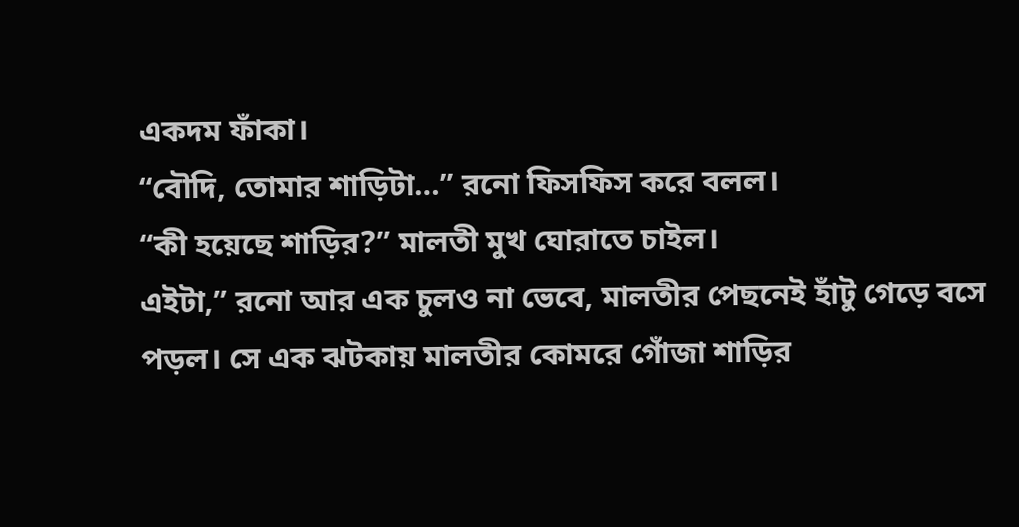একদম ফাঁকা।
“বৌদি, তোমার শাড়িটা…” রনো ফিসফিস করে বলল।
“কী হয়েছে শাড়ির?” মালতী মুখ ঘোরাতে চাইল।
এইটা,” রনো আর এক চুলও না ভেবে, মালতীর পেছনেই হাঁটু গেড়ে বসে পড়ল। সে এক ঝটকায় মালতীর কোমরে গোঁজা শাড়ির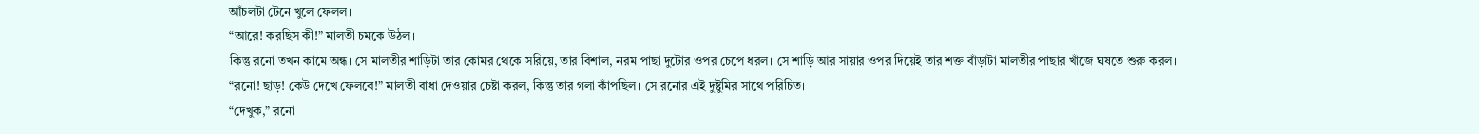আঁচলটা টেনে খুলে ফেলল।
“আরে! করছিস কী!” মালতী চমকে উঠল।
কিন্তু রনো তখন কামে অন্ধ। সে মালতীর শাড়িটা তার কোমর থেকে সরিয়ে, তার বিশাল, নরম পাছা দুটোর ওপর চেপে ধরল। সে শাড়ি আর সায়ার ওপর দিয়েই তার শক্ত বাঁড়াটা মালতীর পাছার খাঁজে ঘষতে শুরু করল।
“রনো! ছাড়! কেউ দেখে ফেলবে!” মালতী বাধা দেওয়ার চেষ্টা করল, কিন্তু তার গলা কাঁপছিল। সে রনোর এই দুষ্টুমির সাথে পরিচিত।
“দেখুক,” রনো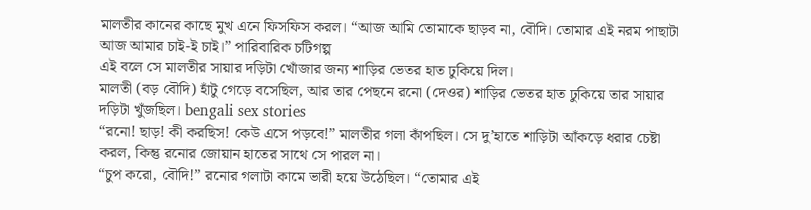মালতীর কানের কাছে মুখ এনে ফিসফিস করল। “আজ আমি তোমাকে ছাড়ব না, বৌদি। তোমার এই নরম পাছাটা আজ আমার চাই-ই চাই।” পারিবারিক চটিগল্প
এই বলে সে মালতীর সায়ার দড়িটা খোঁজার জন্য শাড়ির ভেতর হাত ঢুকিয়ে দিল।
মালতী (বড় বৌদি) হাঁটু গেড়ে বসেছিল, আর তার পেছনে রনো (দেওর) শাড়ির ভেতর হাত ঢুকিয়ে তার সায়ার দড়িটা খুঁজছিল। bengali sex stories
“রনো! ছাড়! কী করছিস! কেউ এসে পড়বে!” মালতীর গলা কাঁপছিল। সে দু’হাতে শাড়িটা আঁকড়ে ধরার চেষ্টা করল, কিন্তু রনোর জোয়ান হাতের সাথে সে পারল না।
“চুপ করো, বৌদি!” রনোর গলাটা কামে ভারী হয়ে উঠেছিল। “তোমার এই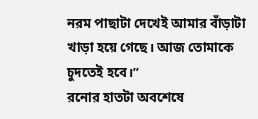নরম পাছাটা দেখেই আমার বাঁড়াটা খাড়া হয়ে গেছে। আজ তোমাকে চুদতেই হবে।”
রনোর হাতটা অবশেষে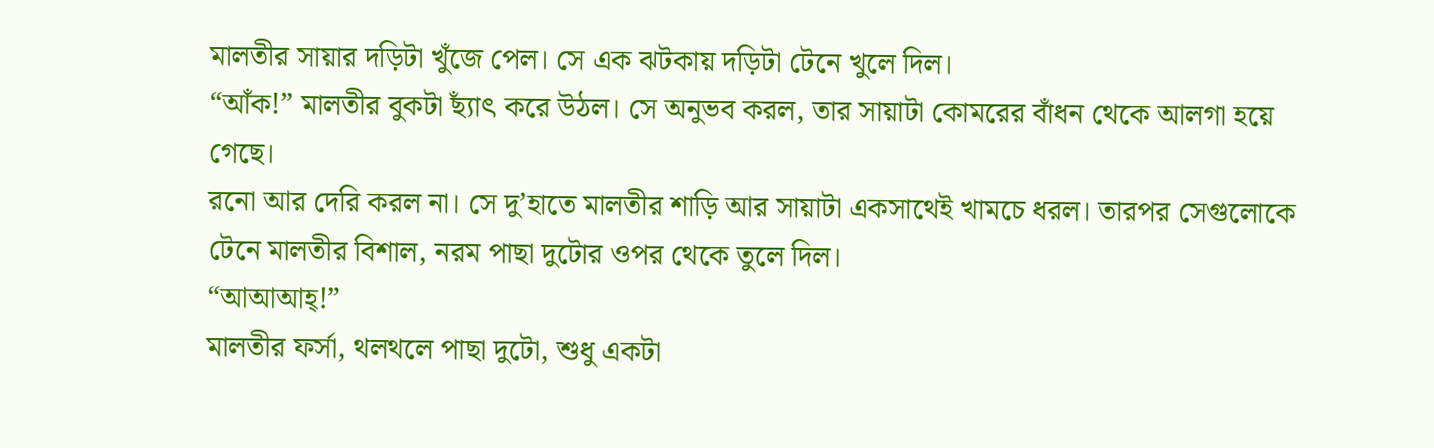মালতীর সায়ার দড়িটা খুঁজে পেল। সে এক ঝটকায় দড়িটা টেনে খুলে দিল।
“আঁক!” মালতীর বুকটা ছ্যাঁৎ করে উঠল। সে অনুভব করল, তার সায়াটা কোমরের বাঁধন থেকে আলগা হয়ে গেছে।
রনো আর দেরি করল না। সে দু’হাতে মালতীর শাড়ি আর সায়াটা একসাথেই খামচে ধরল। তারপর সেগুলোকে টেনে মালতীর বিশাল, নরম পাছা দুটোর ওপর থেকে তুলে দিল।
“আআআহ্!”
মালতীর ফর্সা, থলথলে পাছা দুটো, শুধু একটা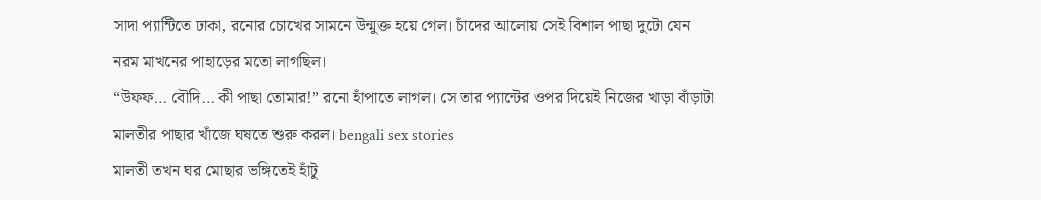সাদা প্যান্টিতে ঢাকা, রনোর চোখের সামনে উন্মুক্ত হয়ে গেল। চাঁদের আলোয় সেই বিশাল পাছা দুটো যেন নরম মাখনের পাহাড়ের মতো লাগছিল।
“উফফ… বৌদি… কী পাছা তোমার!” রনো হাঁপাতে লাগল। সে তার প্যান্টের ওপর দিয়েই নিজের খাড়া বাঁড়াটা মালতীর পাছার খাঁজে ঘষতে শুরু করল। bengali sex stories
মালতী তখন ঘর মোছার ভঙ্গিতেই হাঁটু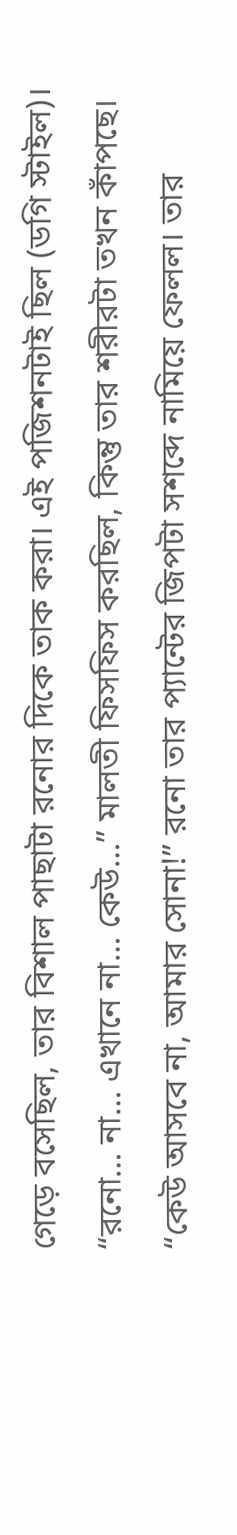গেড়ে বসেছিল, তার বিশাল পাছাটা রনোর দিকে তাক করা। এই পজিশনটাই ছিল (ডগি স্টাইল)।
“রনো… না… এখানে না… কেউ…” মালতী ফিসফিস করছিল, কিন্তু তার শরীরটা তখন কাঁপছে।
“কেউ আসবে না, আমার সোনা!” রনো তার প্যান্টের জিপটা সশব্দে নামিয়ে ফেলল। তার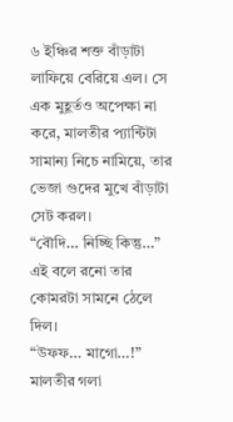৬ ইঞ্চির শক্ত বাঁড়াটা লাফিয়ে বেরিয়ে এল। সে এক মুহূর্তও অপেক্ষা না করে, মালতীর প্যান্টিটা সামান্য নিচে নামিয়ে, তার ভেজা গুদের মুখে বাঁড়াটা সেট করল।
“বৌদি… নিচ্ছি কিন্তু…”
এই বলে রনো তার কোমরটা সামনে ঠেলে দিল।
“উফফ… মাগো…!”
মালতীর গলা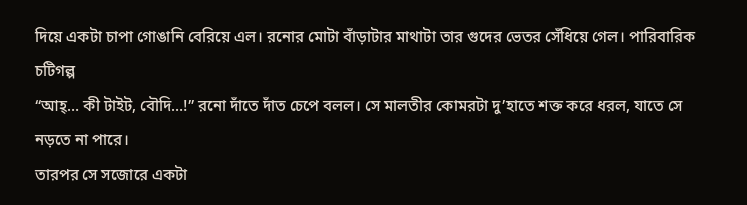দিয়ে একটা চাপা গোঙানি বেরিয়ে এল। রনোর মোটা বাঁড়াটার মাথাটা তার গুদের ভেতর সেঁধিয়ে গেল। পারিবারিক চটিগল্প
“আহ্… কী টাইট, বৌদি…!” রনো দাঁতে দাঁত চেপে বলল। সে মালতীর কোমরটা দু’হাতে শক্ত করে ধরল, যাতে সে নড়তে না পারে।
তারপর সে সজোরে একটা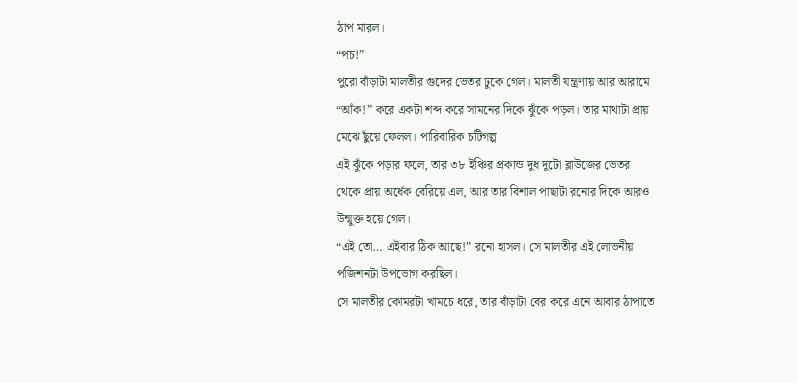ঠাপ মারল।
“পচ!”
পুরো বাঁড়াটা মালতীর গুদের ভেতর ঢুকে গেল। মালতী যন্ত্রণায় আর আরামে “আঁক!” করে একটা শব্দ করে সামনের দিকে ঝুঁকে পড়ল। তার মাথাটা প্রায় মেঝে ছুঁয়ে ফেলল। পারিবারিক চটিগল্প
এই ঝুঁকে পড়ার ফলে, তার ৩৮ ইঞ্চির প্রকান্ড দুধ দুটো ব্লাউজের ভেতর থেকে প্রায় অর্ধেক বেরিয়ে এল, আর তার বিশাল পাছাটা রনোর দিকে আরও উন্মুক্ত হয়ে গেল।
“এই তো… এইবার ঠিক আছে!” রনো হাসল। সে মালতীর এই লোভনীয় পজিশনটা উপভোগ করছিল।
সে মালতীর কোমরটা খামচে ধরে, তার বাঁড়াটা বের করে এনে আবার ঠাপাতে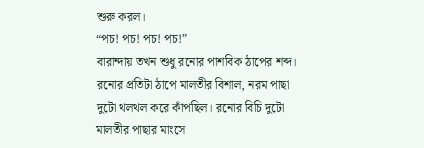শুরু করল।
“পচ! পচ! পচ! পচ!”
বারান্দায় তখন শুধু রনোর পাশবিক ঠাপের শব্দ। রনোর প্রতিটা ঠাপে মালতীর বিশাল, নরম পাছা দুটো থলথল করে কাঁপছিল। রনোর বিচি দুটো মালতীর পাছার মাংসে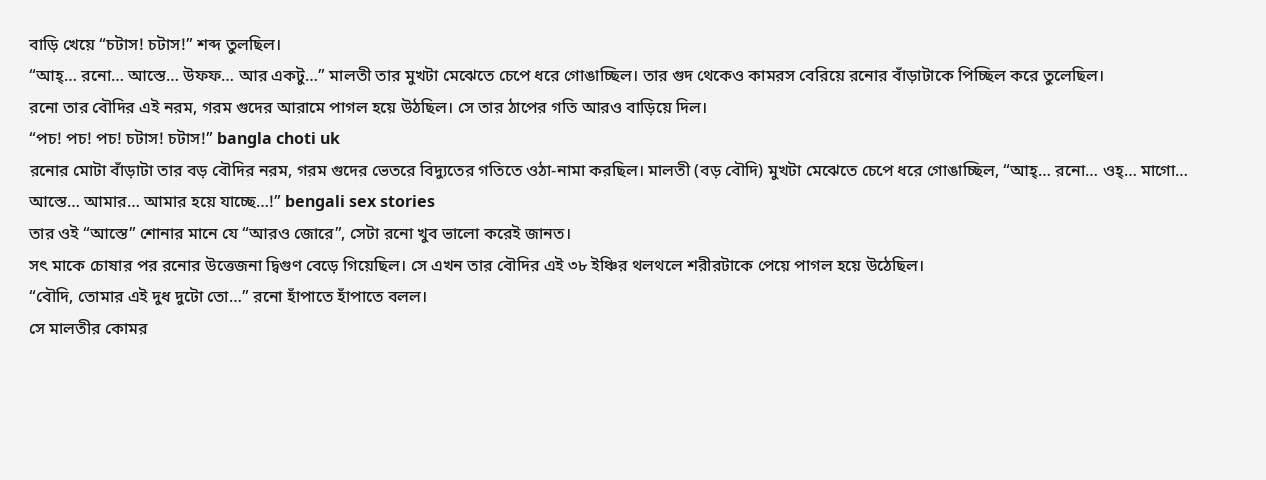বাড়ি খেয়ে “চটাস! চটাস!” শব্দ তুলছিল।
“আহ্… রনো… আস্তে… উফফ… আর একটু…” মালতী তার মুখটা মেঝেতে চেপে ধরে গোঙাচ্ছিল। তার গুদ থেকেও কামরস বেরিয়ে রনোর বাঁড়াটাকে পিচ্ছিল করে তুলেছিল।
রনো তার বৌদির এই নরম, গরম গুদের আরামে পাগল হয়ে উঠছিল। সে তার ঠাপের গতি আরও বাড়িয়ে দিল।
“পচ! পচ! পচ! চটাস! চটাস!” bangla choti uk
রনোর মোটা বাঁড়াটা তার বড় বৌদির নরম, গরম গুদের ভেতরে বিদ্যুতের গতিতে ওঠা-নামা করছিল। মালতী (বড় বৌদি) মুখটা মেঝেতে চেপে ধরে গোঙাচ্ছিল, “আহ্… রনো… ওহ্… মাগো… আস্তে… আমার… আমার হয়ে যাচ্ছে…!” bengali sex stories
তার ওই “আস্তে” শোনার মানে যে “আরও জোরে”, সেটা রনো খুব ভালো করেই জানত।
সৎ মাকে চোষার পর রনোর উত্তেজনা দ্বিগুণ বেড়ে গিয়েছিল। সে এখন তার বৌদির এই ৩৮ ইঞ্চির থলথলে শরীরটাকে পেয়ে পাগল হয়ে উঠেছিল।
“বৌদি, তোমার এই দুধ দুটো তো…” রনো হাঁপাতে হাঁপাতে বলল।
সে মালতীর কোমর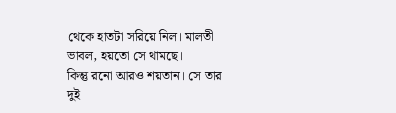থেকে হাতটা সরিয়ে নিল। মালতী ভাবল, হয়তো সে থামছে।
কিন্তু রনো আরও শয়তান। সে তার দুই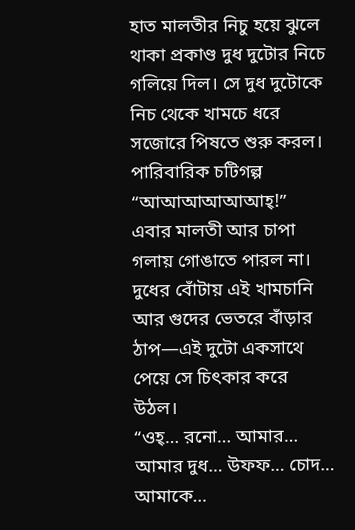হাত মালতীর নিচু হয়ে ঝুলে থাকা প্রকাণ্ড দুধ দুটোর নিচে গলিয়ে দিল। সে দুধ দুটোকে নিচ থেকে খামচে ধরে সজোরে পিষতে শুরু করল। পারিবারিক চটিগল্প
“আআআআআআহ্!”
এবার মালতী আর চাপা গলায় গোঙাতে পারল না। দুধের বোঁটায় এই খামচানি আর গুদের ভেতরে বাঁড়ার ঠাপ—এই দুটো একসাথে পেয়ে সে চিৎকার করে উঠল।
“ওহ্… রনো… আমার… আমার দুধ… উফফ… চোদ… আমাকে…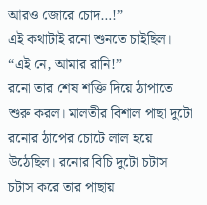আরও জোরে চোদ…!”
এই কথাটাই রনো শুনতে চাইছিল।
“এই নে, আমার রানি!”
রনো তার শেষ শক্তি দিয়ে ঠাপাতে শুরু করল। মালতীর বিশাল পাছা দুটো রনোর ঠাপের চোটে লাল হয়ে উঠেছিল। রনোর বিচি দুটো চটাস চটাস করে তার পাছায়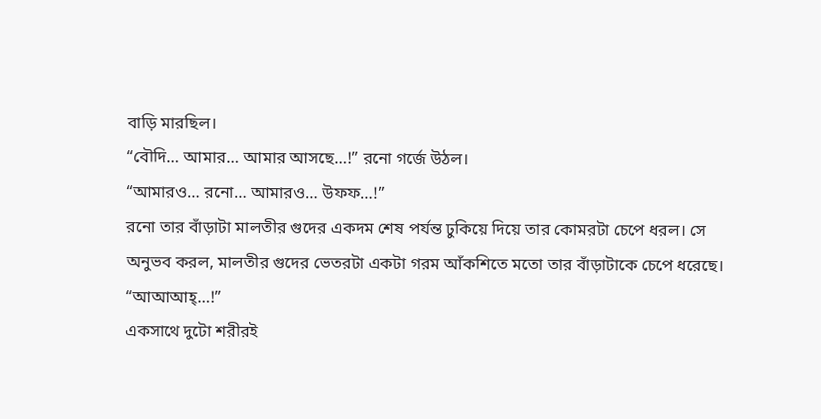বাড়ি মারছিল।
“বৌদি… আমার… আমার আসছে…!” রনো গর্জে উঠল।
“আমারও… রনো… আমারও… উফফ…!”
রনো তার বাঁড়াটা মালতীর গুদের একদম শেষ পর্যন্ত ঢুকিয়ে দিয়ে তার কোমরটা চেপে ধরল। সে অনুভব করল, মালতীর গুদের ভেতরটা একটা গরম আঁকশিতে মতো তার বাঁড়াটাকে চেপে ধরেছে।
“আআআহ্…!”
একসাথে দুটো শরীরই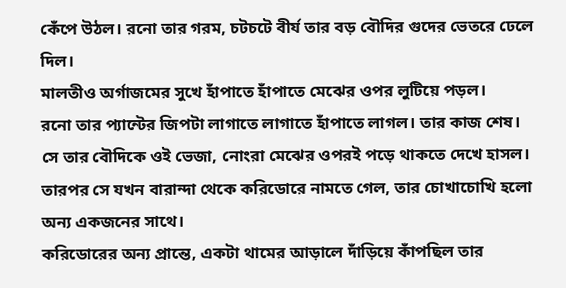কেঁপে উঠল। রনো তার গরম, চটচটে বীর্য তার বড় বৌদির গুদের ভেতরে ঢেলে দিল।
মালতীও অর্গাজমের সুখে হাঁপাতে হাঁপাতে মেঝের ওপর লুটিয়ে পড়ল।
রনো তার প্যান্টের জিপটা লাগাতে লাগাতে হাঁপাতে লাগল। তার কাজ শেষ।
সে তার বৌদিকে ওই ভেজা, নোংরা মেঝের ওপরই পড়ে থাকতে দেখে হাসল। তারপর সে যখন বারান্দা থেকে করিডোরে নামতে গেল, তার চোখাচোখি হলো অন্য একজনের সাথে।
করিডোরের অন্য প্রান্তে, একটা থামের আড়ালে দাঁড়িয়ে কাঁপছিল তার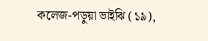কলেজ-পড়ুয়া ভাইঝি (১৯),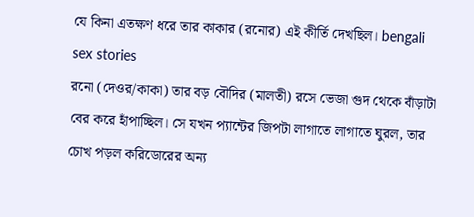যে কিনা এতক্ষণ ধরে তার কাকার (রনোর) এই কীর্তি দেখছিল। bengali sex stories
রনো (দেওর/কাকা) তার বড় বৌদির (মালতী) রসে ভেজা গুদ থেকে বাঁড়াটা বের করে হাঁপাচ্ছিল। সে যখন প্যান্টের জিপটা লাগাতে লাগাতে ঘুরল, তার চোখ পড়ল করিডোরের অন্য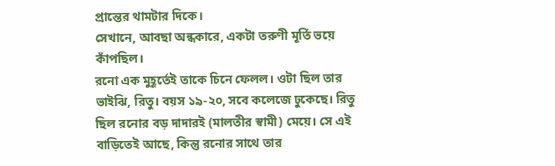প্রান্তের থামটার দিকে।
সেখানে, আবছা অন্ধকারে, একটা তরুণী মূর্তি ভয়ে কাঁপছিল।
রনো এক মুহূর্তেই তাকে চিনে ফেলল। ওটা ছিল তার ভাইঝি, রিতু। বয়স ১৯-২০, সবে কলেজে ঢুকেছে। রিতু ছিল রনোর বড় দাদারই (মালতীর স্বামী) মেয়ে। সে এই বাড়িতেই আছে, কিন্তু রনোর সাথে তার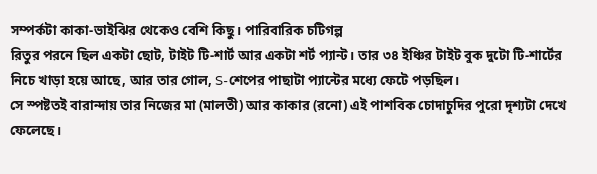সম্পর্কটা কাকা-ভাইঝির থেকেও বেশি কিছু। পারিবারিক চটিগল্প
রিতুর পরনে ছিল একটা ছোট, টাইট টি-শার্ট আর একটা শর্ট প্যান্ট। তার ৩৪ ইঞ্চির টাইট বুক দুটো টি-শার্টের নিচে খাড়া হয়ে আছে, আর তার গোল, S-শেপের পাছাটা প্যান্টের মধ্যে ফেটে পড়ছিল।
সে স্পষ্টতই বারান্দায় তার নিজের মা (মালতী) আর কাকার (রনো) এই পাশবিক চোদাচুদির পুরো দৃশ্যটা দেখে ফেলেছে।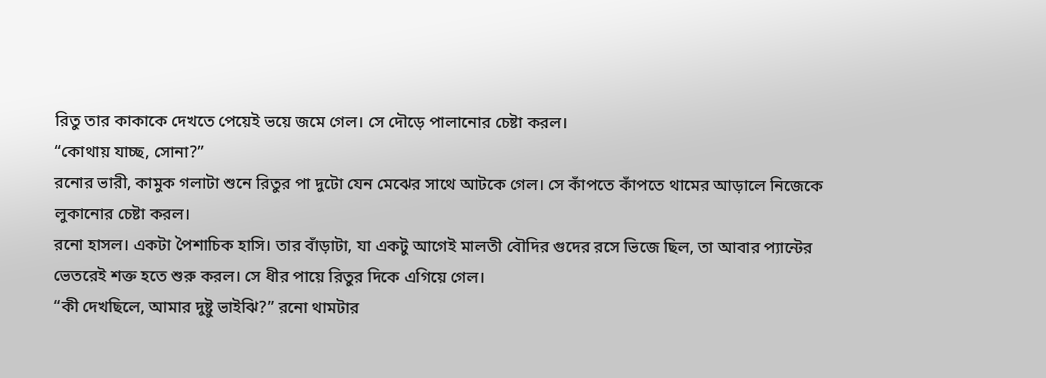রিতু তার কাকাকে দেখতে পেয়েই ভয়ে জমে গেল। সে দৌড়ে পালানোর চেষ্টা করল।
“কোথায় যাচ্ছ, সোনা?”
রনোর ভারী, কামুক গলাটা শুনে রিতুর পা দুটো যেন মেঝের সাথে আটকে গেল। সে কাঁপতে কাঁপতে থামের আড়ালে নিজেকে লুকানোর চেষ্টা করল।
রনো হাসল। একটা পৈশাচিক হাসি। তার বাঁড়াটা, যা একটু আগেই মালতী বৌদির গুদের রসে ভিজে ছিল, তা আবার প্যান্টের ভেতরেই শক্ত হতে শুরু করল। সে ধীর পায়ে রিতুর দিকে এগিয়ে গেল।
“কী দেখছিলে, আমার দুষ্টু ভাইঝি?” রনো থামটার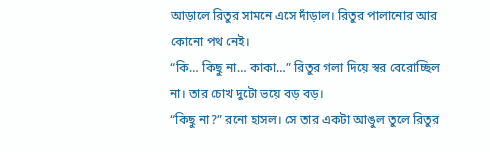আড়ালে রিতুর সামনে এসে দাঁড়াল। রিতুর পালানোর আর কোনো পথ নেই।
“কি… কিছু না… কাকা…” রিতুর গলা দিয়ে স্বর বেরোচ্ছিল না। তার চোখ দুটো ভয়ে বড় বড়।
“কিছু না?” রনো হাসল। সে তার একটা আঙুল তুলে রিতুর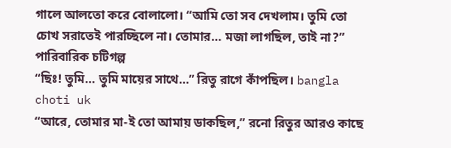গালে আলতো করে বোলালো। “আমি তো সব দেখলাম। তুমি তো চোখ সরাতেই পারচ্ছিলে না। তোমার… মজা লাগছিল, তাই না?” পারিবারিক চটিগল্প
“ছিঃ! তুমি… তুমি মায়ের সাথে…” রিতু রাগে কাঁপছিল। bangla choti uk
“আরে, তোমার মা-ই তো আমায় ডাকছিল,” রনো রিতুর আরও কাছে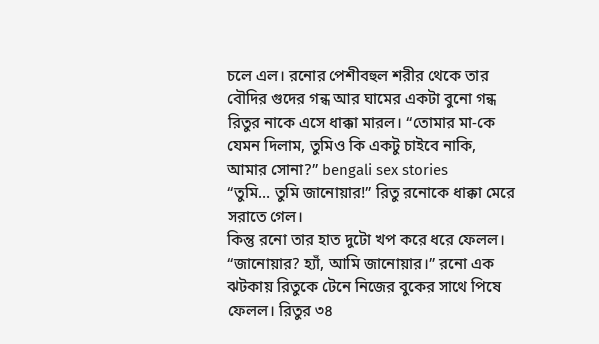চলে এল। রনোর পেশীবহুল শরীর থেকে তার বৌদির গুদের গন্ধ আর ঘামের একটা বুনো গন্ধ রিতুর নাকে এসে ধাক্কা মারল। “তোমার মা-কে যেমন দিলাম, তুমিও কি একটু চাইবে নাকি, আমার সোনা?” bengali sex stories
“তুমি… তুমি জানোয়ার!” রিতু রনোকে ধাক্কা মেরে সরাতে গেল।
কিন্তু রনো তার হাত দুটো খপ করে ধরে ফেলল। “জানোয়ার? হ্যাঁ, আমি জানোয়ার।” রনো এক ঝটকায় রিতুকে টেনে নিজের বুকের সাথে পিষে ফেলল। রিতুর ৩৪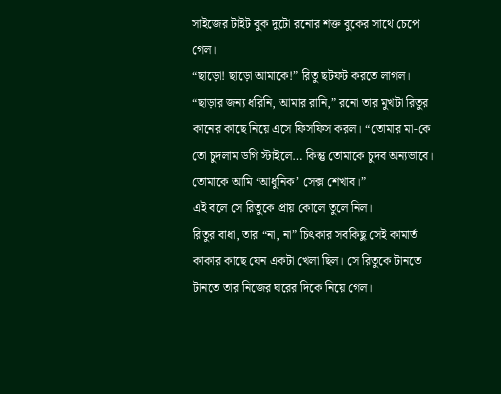সাইজের টাইট বুক দুটো রনোর শক্ত বুকের সাথে চেপে গেল।
“ছাড়ো! ছাড়ো আমাকে!” রিতু ছটফট করতে লাগল।
“ছাড়ার জন্য ধরিনি, আমার রানি,” রনো তার মুখটা রিতুর কানের কাছে নিয়ে এসে ফিসফিস করল। “তোমার মা-কে তো চুদলাম ডগি স্টাইলে… কিন্তু তোমাকে চুদব অন্যভাবে। তোমাকে আমি ‘আধুনিক’ সেক্স শেখাব।”
এই বলে সে রিতুকে প্রায় কোলে তুলে নিল।
রিতুর বাধা, তার “না, না” চিৎকার সবকিছু সেই কামার্ত কাকার কাছে যেন একটা খেলা ছিল। সে রিতুকে টানতে টানতে তার নিজের ঘরের দিকে নিয়ে গেল।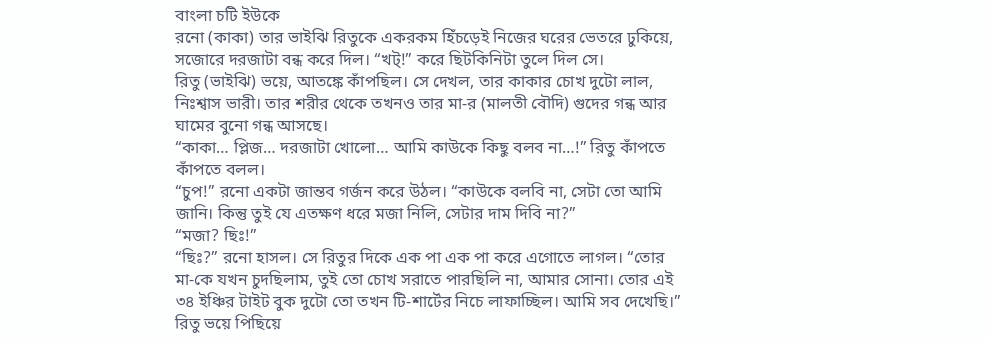বাংলা চটি ইউকে
রনো (কাকা) তার ভাইঝি রিতুকে একরকম হিঁচড়েই নিজের ঘরের ভেতরে ঢুকিয়ে, সজোরে দরজাটা বন্ধ করে দিল। “খট্!” করে ছিটকিনিটা তুলে দিল সে।
রিতু (ভাইঝি) ভয়ে, আতঙ্কে কাঁপছিল। সে দেখল, তার কাকার চোখ দুটো লাল, নিঃশ্বাস ভারী। তার শরীর থেকে তখনও তার মা-র (মালতী বৌদি) গুদের গন্ধ আর ঘামের বুনো গন্ধ আসছে।
“কাকা… প্লিজ… দরজাটা খোলো… আমি কাউকে কিছু বলব না…!” রিতু কাঁপতে কাঁপতে বলল।
“চুপ!” রনো একটা জান্তব গর্জন করে উঠল। “কাউকে বলবি না, সেটা তো আমি জানি। কিন্তু তুই যে এতক্ষণ ধরে মজা নিলি, সেটার দাম দিবি না?”
“মজা? ছিঃ!”
“ছিঃ?” রনো হাসল। সে রিতুর দিকে এক পা এক পা করে এগোতে লাগল। “তোর মা-কে যখন চুদছিলাম, তুই তো চোখ সরাতে পারছিলি না, আমার সোনা। তোর এই ৩৪ ইঞ্চির টাইট বুক দুটো তো তখন টি-শার্টের নিচে লাফাচ্ছিল। আমি সব দেখেছি।”
রিতু ভয়ে পিছিয়ে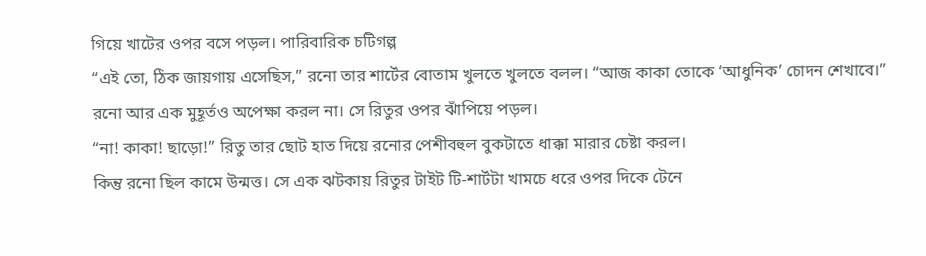গিয়ে খাটের ওপর বসে পড়ল। পারিবারিক চটিগল্প
“এই তো, ঠিক জায়গায় এসেছিস,” রনো তার শার্টের বোতাম খুলতে খুলতে বলল। “আজ কাকা তোকে ‘আধুনিক’ চোদন শেখাবে।”
রনো আর এক মুহূর্তও অপেক্ষা করল না। সে রিতুর ওপর ঝাঁপিয়ে পড়ল।
“না! কাকা! ছাড়ো!” রিতু তার ছোট হাত দিয়ে রনোর পেশীবহুল বুকটাতে ধাক্কা মারার চেষ্টা করল।
কিন্তু রনো ছিল কামে উন্মত্ত। সে এক ঝটকায় রিতুর টাইট টি-শার্টটা খামচে ধরে ওপর দিকে টেনে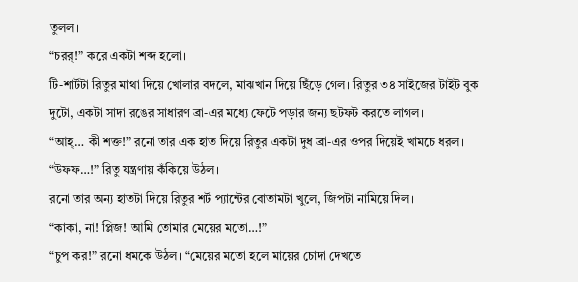তুলল।
“চরর্!” করে একটা শব্দ হলো।
টি-শার্টটা রিতুর মাথা দিয়ে খোলার বদলে, মাঝখান দিয়ে ছিঁড়ে গেল। রিতুর ৩৪ সাইজের টাইট বুক দুটো, একটা সাদা রঙের সাধারণ ব্রা-এর মধ্যে ফেটে পড়ার জন্য ছটফট করতে লাগল।
“আহ্… কী শক্ত!” রনো তার এক হাত দিয়ে রিতুর একটা দুধ ব্রা-এর ওপর দিয়েই খামচে ধরল।
“উফফ…!” রিতু যন্ত্রণায় কঁকিয়ে উঠল।
রনো তার অন্য হাতটা দিয়ে রিতুর শর্ট প্যান্টের বোতামটা খুলে, জিপটা নামিয়ে দিল।
“কাকা, না! প্লিজ! আমি তোমার মেয়ের মতো…!”
“চুপ কর!” রনো ধমকে উঠল। “মেয়ের মতো হলে মায়ের চোদা দেখতে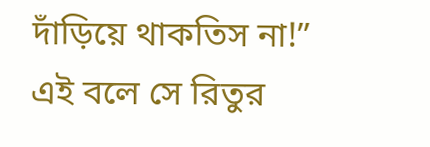দাঁড়িয়ে থাকতিস না!”
এই বলে সে রিতুর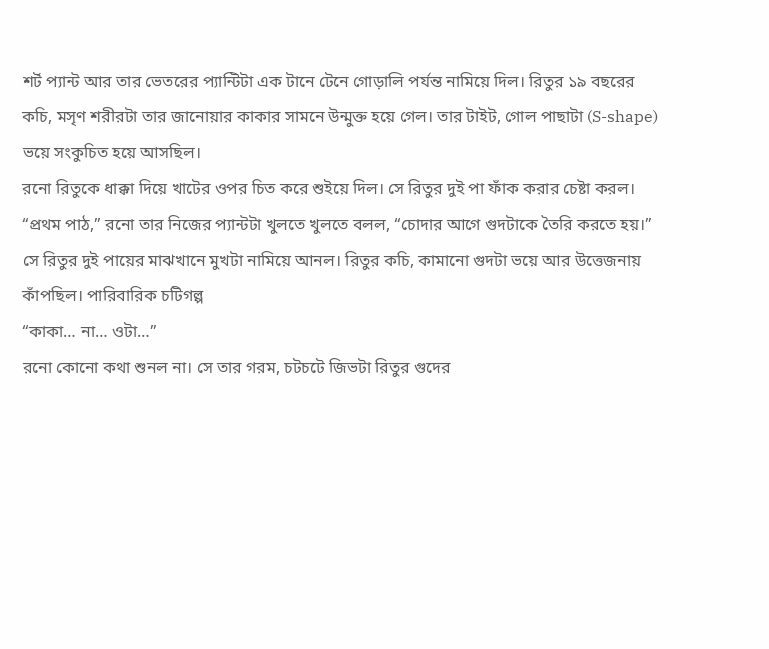শর্ট প্যান্ট আর তার ভেতরের প্যান্টিটা এক টানে টেনে গোড়ালি পর্যন্ত নামিয়ে দিল। রিতুর ১৯ বছরের কচি, মসৃণ শরীরটা তার জানোয়ার কাকার সামনে উন্মুক্ত হয়ে গেল। তার টাইট, গোল পাছাটা (S-shape) ভয়ে সংকুচিত হয়ে আসছিল।
রনো রিতুকে ধাক্কা দিয়ে খাটের ওপর চিত করে শুইয়ে দিল। সে রিতুর দুই পা ফাঁক করার চেষ্টা করল।
“প্রথম পাঠ,” রনো তার নিজের প্যান্টটা খুলতে খুলতে বলল, “চোদার আগে গুদটাকে তৈরি করতে হয়।”
সে রিতুর দুই পায়ের মাঝখানে মুখটা নামিয়ে আনল। রিতুর কচি, কামানো গুদটা ভয়ে আর উত্তেজনায় কাঁপছিল। পারিবারিক চটিগল্প
“কাকা… না… ওটা…”
রনো কোনো কথা শুনল না। সে তার গরম, চটচটে জিভটা রিতুর গুদের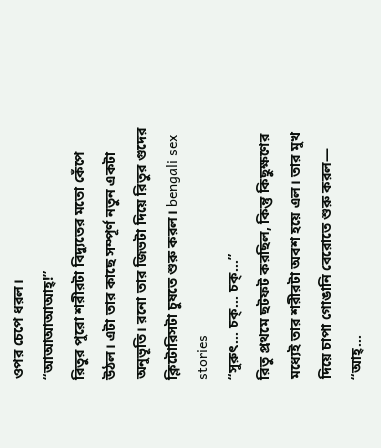ওপর চেপে ধরল।
“আআআআআহ্!”
রিতুর পুরো শরীরটা বিদ্যুতের মতো কেঁপে উঠল। এটা তার কাছে সম্পূর্ণ নতুন একটা অনুভূতি। রনো তার জিভটা দিয়ে রিতুর গুদের ক্লিটোরিসটা চুষতে শুরু করল। bengali sex stories
“সুরুৎ… চক্… চক্…”
রিতু প্রথমে ছটফট করছিল, কিন্তু কিছুক্ষণের মধ্যেই তার শরীরটা অবশ হয়ে এল। তার মুখ দিয়ে চাপা গোঙানি বেরোতে শুরু করল— “আহ্…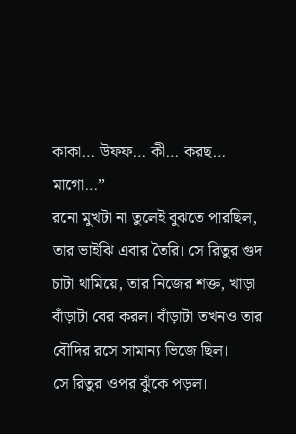কাকা… উফফ… কী… করছ… মাগো…”
রনো মুখটা না তুলেই বুঝতে পারছিল, তার ভাইঝি এবার তৈরি। সে রিতুর গুদ চাটা থামিয়ে, তার নিজের শক্ত, খাড়া বাঁড়াটা বের করল। বাঁড়াটা তখনও তার বৌদির রসে সামান্য ভিজে ছিল।
সে রিতুর ওপর ঝুঁকে পড়ল।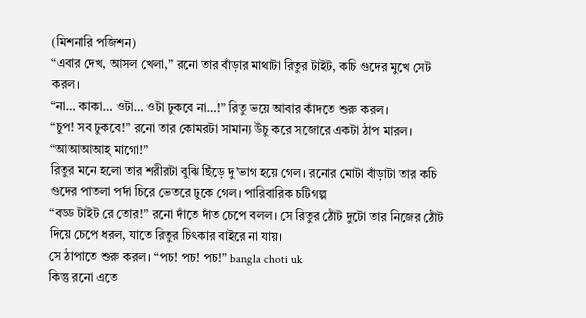(মিশনারি পজিশন)
“এবার দেখ, আসল খেলা,” রনো তার বাঁড়ার মাথাটা রিতুর টাইট, কচি গুদের মুখে সেট করল।
“না… কাকা… ওটা… ওটা ঢুকবে না…!” রিতু ভয়ে আবার কাঁদতে শুরু করল।
“চুপ! সব ঢুকবে!” রনো তার কোমরটা সামান্য উঁচু করে সজোরে একটা ঠাপ মারল।
“আআআআহ্ মাগো!”
রিতুর মনে হলো তার শরীরটা বুঝি ছিঁড়ে দু’ভাগ হয়ে গেল। রনোর মোটা বাঁড়াটা তার কচি গুদের পাতলা পর্দা চিরে ভেতরে ঢুকে গেল। পারিবারিক চটিগল্প
“বড্ড টাইট রে তোর!” রনো দাঁতে দাঁত চেপে বলল। সে রিতুর ঠোঁট দুটো তার নিজের ঠোঁট দিয়ে চেপে ধরল, যাতে রিতুর চিৎকার বাইরে না যায়।
সে ঠাপাতে শুরু করল। “পচ! পচ! পচ!” bangla choti uk
কিন্তু রনো এতে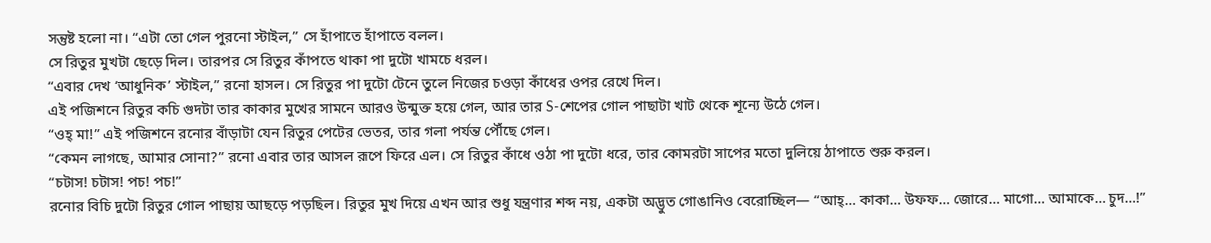সন্তুষ্ট হলো না। “এটা তো গেল পুরনো স্টাইল,” সে হাঁপাতে হাঁপাতে বলল।
সে রিতুর মুখটা ছেড়ে দিল। তারপর সে রিতুর কাঁপতে থাকা পা দুটো খামচে ধরল।
“এবার দেখ ‘আধুনিক’ স্টাইল,” রনো হাসল। সে রিতুর পা দুটো টেনে তুলে নিজের চওড়া কাঁধের ওপর রেখে দিল।
এই পজিশনে রিতুর কচি গুদটা তার কাকার মুখের সামনে আরও উন্মুক্ত হয়ে গেল, আর তার S-শেপের গোল পাছাটা খাট থেকে শূন্যে উঠে গেল।
“ওহ্ মা!” এই পজিশনে রনোর বাঁড়াটা যেন রিতুর পেটের ভেতর, তার গলা পর্যন্ত পৌঁছে গেল।
“কেমন লাগছে, আমার সোনা?” রনো এবার তার আসল রূপে ফিরে এল। সে রিতুর কাঁধে ওঠা পা দুটো ধরে, তার কোমরটা সাপের মতো দুলিয়ে ঠাপাতে শুরু করল।
“চটাস! চটাস! পচ! পচ!”
রনোর বিচি দুটো রিতুর গোল পাছায় আছড়ে পড়ছিল। রিতুর মুখ দিয়ে এখন আর শুধু যন্ত্রণার শব্দ নয়, একটা অদ্ভুত গোঙানিও বেরোচ্ছিল— “আহ্… কাকা… উফফ… জোরে… মাগো… আমাকে… চুদ…!”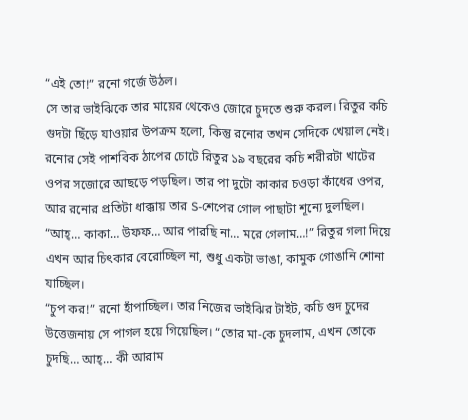“এই তো!” রনো গর্জে উঠল।
সে তার ভাইঝিকে তার মায়ের থেকেও জোরে চুদতে শুরু করল। রিতুর কচি গুদটা ছিঁড়ে যাওয়ার উপক্রম হলো, কিন্তু রনোর তখন সেদিকে খেয়াল নেই।
রনোর সেই পাশবিক ঠাপের চোটে রিতুর ১৯ বছরের কচি শরীরটা খাটের ওপর সজোরে আছড়ে পড়ছিল। তার পা দুটো কাকার চওড়া কাঁধের ওপর, আর রনোর প্রতিটা ধাক্কায় তার S-শেপের গোল পাছাটা শূন্যে দুলছিল।
“আহ্… কাকা… উফফ… আর পারছি না… মরে গেলাম…!” রিতুর গলা দিয়ে এখন আর চিৎকার বেরোচ্ছিল না, শুধু একটা ভাঙা, কামুক গোঙানি শোনা যাচ্ছিল।
“চুপ কর!” রনো হাঁপাচ্ছিল। তার নিজের ভাইঝির টাইট, কচি গুদ চুদের উত্তেজনায় সে পাগল হয়ে গিয়েছিল। “তোর মা-কে চুদলাম, এখন তোকে চুদছি… আহ্… কী আরাম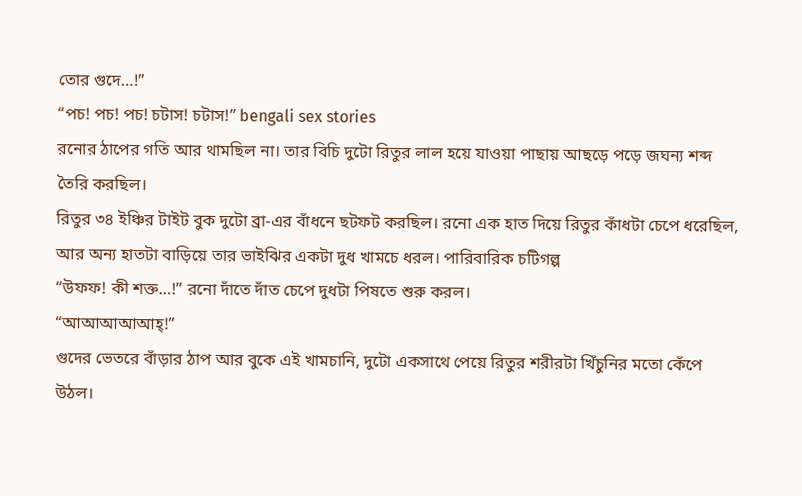তোর গুদে…!”
“পচ! পচ! পচ! চটাস! চটাস!” bengali sex stories
রনোর ঠাপের গতি আর থামছিল না। তার বিচি দুটো রিতুর লাল হয়ে যাওয়া পাছায় আছড়ে পড়ে জঘন্য শব্দ তৈরি করছিল।
রিতুর ৩৪ ইঞ্চির টাইট বুক দুটো ব্রা-এর বাঁধনে ছটফট করছিল। রনো এক হাত দিয়ে রিতুর কাঁধটা চেপে ধরেছিল, আর অন্য হাতটা বাড়িয়ে তার ভাইঝির একটা দুধ খামচে ধরল। পারিবারিক চটিগল্প
“উফফ! কী শক্ত…!” রনো দাঁতে দাঁত চেপে দুধটা পিষতে শুরু করল।
“আআআআআহ্!”
গুদের ভেতরে বাঁড়ার ঠাপ আর বুকে এই খামচানি, দুটো একসাথে পেয়ে রিতুর শরীরটা খিঁচুনির মতো কেঁপে উঠল।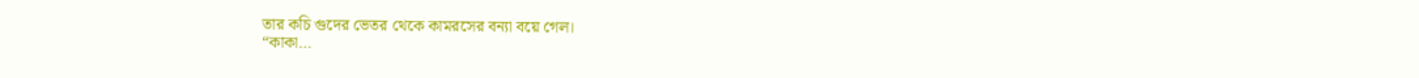তার কচি গুদের ভেতর থেকে কামরসের বন্যা বয়ে গেল।
“কাকা…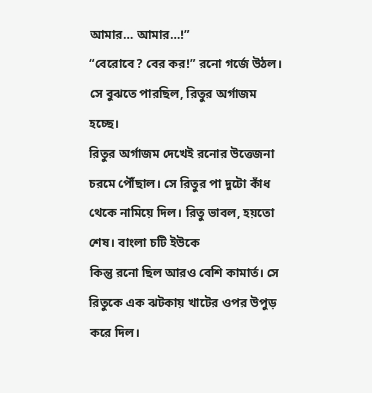আমার… আমার…!”
“বেরোবে? বের কর!” রনো গর্জে উঠল। সে বুঝতে পারছিল, রিতুর অর্গাজম হচ্ছে।
রিতুর অর্গাজম দেখেই রনোর উত্তেজনা চরমে পৌঁছাল। সে রিতুর পা দুটো কাঁধ থেকে নামিয়ে দিল। রিতু ভাবল, হয়তো শেষ। বাংলা চটি ইউকে
কিন্তু রনো ছিল আরও বেশি কামার্ত। সে রিতুকে এক ঝটকায় খাটের ওপর উপুড় করে দিল।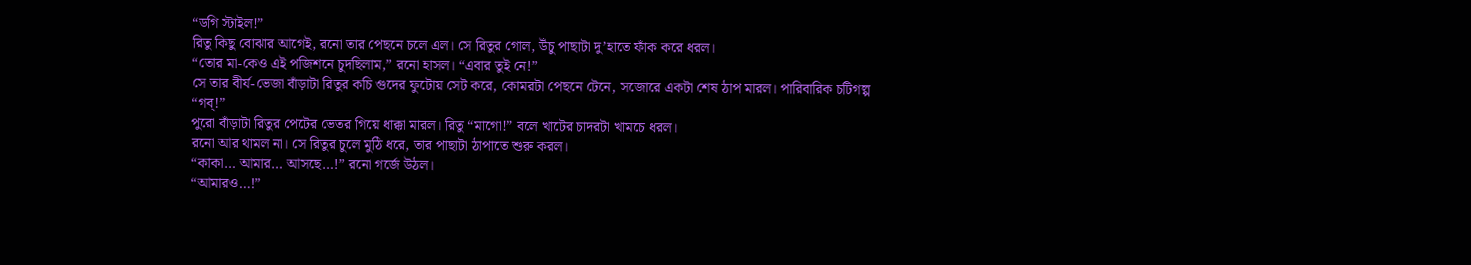“ডগি স্টাইল!”
রিতু কিছু বোঝার আগেই, রনো তার পেছনে চলে এল। সে রিতুর গোল, উঁচু পাছাটা দু’হাতে ফাঁক করে ধরল।
“তোর মা-কেও এই পজিশনে চুদছিলাম,” রনো হাসল। “এবার তুই নে!”
সে তার বীর্য-ভেজা বাঁড়াটা রিতুর কচি গুদের ফুটোয় সেট করে, কোমরটা পেছনে টেনে, সজোরে একটা শেষ ঠাপ মারল। পারিবারিক চটিগল্প
“গব্!”
পুরো বাঁড়াটা রিতুর পেটের ভেতর গিয়ে ধাক্কা মারল। রিতু “মাগো!” বলে খাটের চাদরটা খামচে ধরল।
রনো আর থামল না। সে রিতুর চুলে মুঠি ধরে, তার পাছাটা ঠাপাতে শুরু করল।
“কাকা… আমার… আসছে…!” রনো গর্জে উঠল।
“আমারও…!”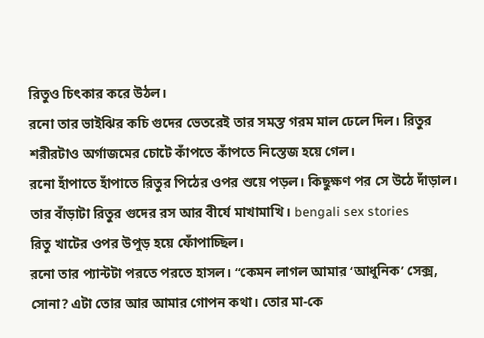রিতুও চিৎকার করে উঠল।
রনো তার ভাইঝির কচি গুদের ভেতরেই তার সমস্ত গরম মাল ঢেলে দিল। রিতুর শরীরটাও অর্গাজমের চোটে কাঁপতে কাঁপতে নিস্তেজ হয়ে গেল।
রনো হাঁপাতে হাঁপাতে রিতুর পিঠের ওপর শুয়ে পড়ল। কিছুক্ষণ পর সে উঠে দাঁড়াল। তার বাঁড়াটা রিতুর গুদের রস আর বীর্যে মাখামাখি। bengali sex stories
রিতু খাটের ওপর উপুড় হয়ে ফোঁপাচ্ছিল।
রনো তার প্যান্টটা পরতে পরতে হাসল। “কেমন লাগল আমার ‘আধুনিক’ সেক্স, সোনা? এটা তোর আর আমার গোপন কথা। তোর মা-কে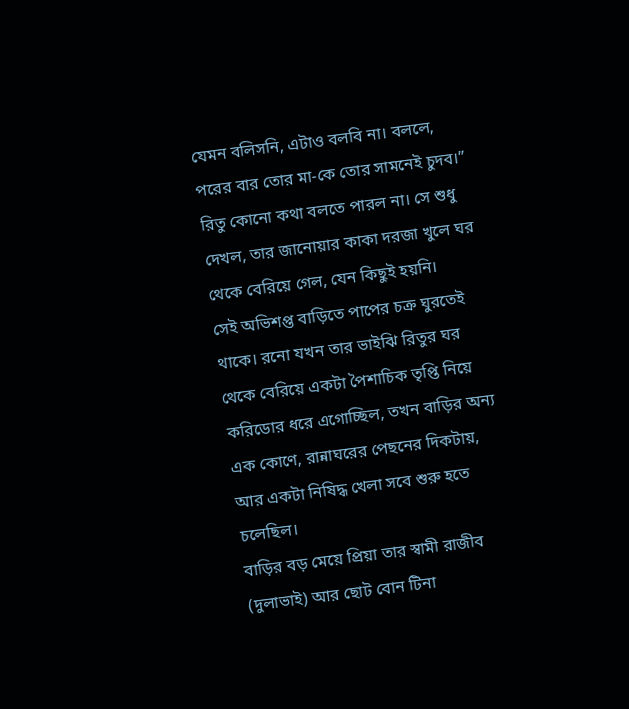যেমন বলিসনি, এটাও বলবি না। বললে, পরের বার তোর মা-কে তোর সামনেই চুদব।”
রিতু কোনো কথা বলতে পারল না। সে শুধু দেখল, তার জানোয়ার কাকা দরজা খুলে ঘর থেকে বেরিয়ে গেল, যেন কিছুই হয়নি।
সেই অভিশপ্ত বাড়িতে পাপের চক্র ঘুরতেই থাকে। রনো যখন তার ভাইঝি রিতুর ঘর থেকে বেরিয়ে একটা পৈশাচিক তৃপ্তি নিয়ে করিডোর ধরে এগোচ্ছিল, তখন বাড়ির অন্য এক কোণে, রান্নাঘরের পেছনের দিকটায়, আর একটা নিষিদ্ধ খেলা সবে শুরু হতে চলেছিল।
বাড়ির বড় মেয়ে প্রিয়া তার স্বামী রাজীব (দুলাভাই) আর ছোট বোন টিনা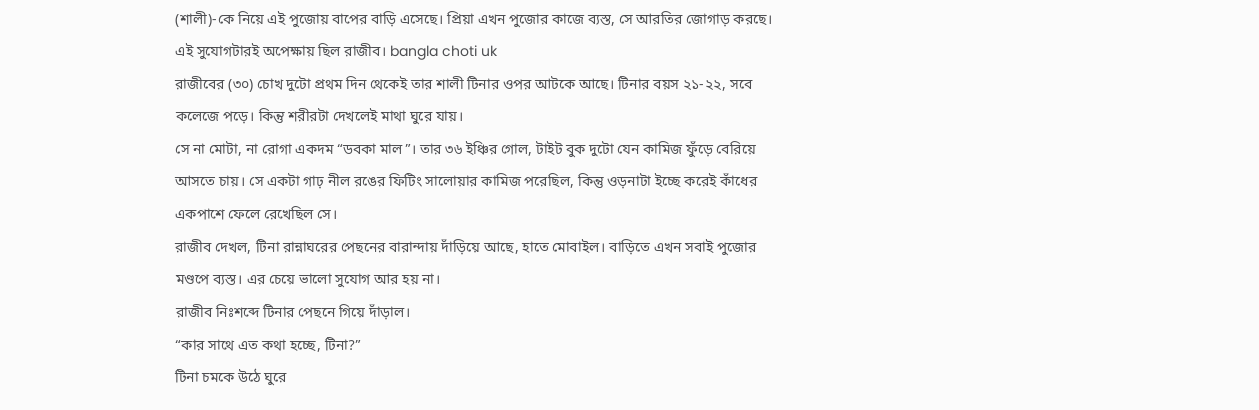(শালী)-কে নিয়ে এই পুজোয় বাপের বাড়ি এসেছে। প্রিয়া এখন পুজোর কাজে ব্যস্ত, সে আরতির জোগাড় করছে। এই সুযোগটারই অপেক্ষায় ছিল রাজীব। bangla choti uk
রাজীবের (৩০) চোখ দুটো প্রথম দিন থেকেই তার শালী টিনার ওপর আটকে আছে। টিনার বয়স ২১-২২, সবে কলেজে পড়ে। কিন্তু শরীরটা দেখলেই মাথা ঘুরে যায়।
সে না মোটা, না রোগা একদম “ডবকা মাল”। তার ৩৬ ইঞ্চির গোল, টাইট বুক দুটো যেন কামিজ ফুঁড়ে বেরিয়ে আসতে চায়। সে একটা গাঢ় নীল রঙের ফিটিং সালোয়ার কামিজ পরেছিল, কিন্তু ওড়নাটা ইচ্ছে করেই কাঁধের একপাশে ফেলে রেখেছিল সে।
রাজীব দেখল, টিনা রান্নাঘরের পেছনের বারান্দায় দাঁড়িয়ে আছে, হাতে মোবাইল। বাড়িতে এখন সবাই পুজোর মণ্ডপে ব্যস্ত। এর চেয়ে ভালো সুযোগ আর হয় না।
রাজীব নিঃশব্দে টিনার পেছনে গিয়ে দাঁড়াল।
“কার সাথে এত কথা হচ্ছে, টিনা?”
টিনা চমকে উঠে ঘুরে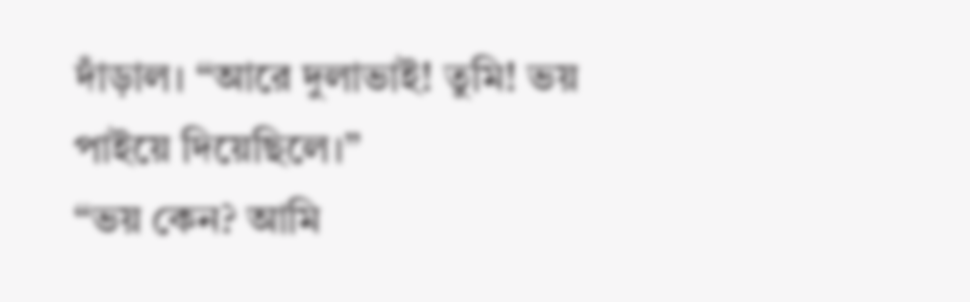দাঁড়াল। “আরে দুলাভাই! তুমি! ভয় পাইয়ে দিয়েছিলে।”
“ভয় কেন? আমি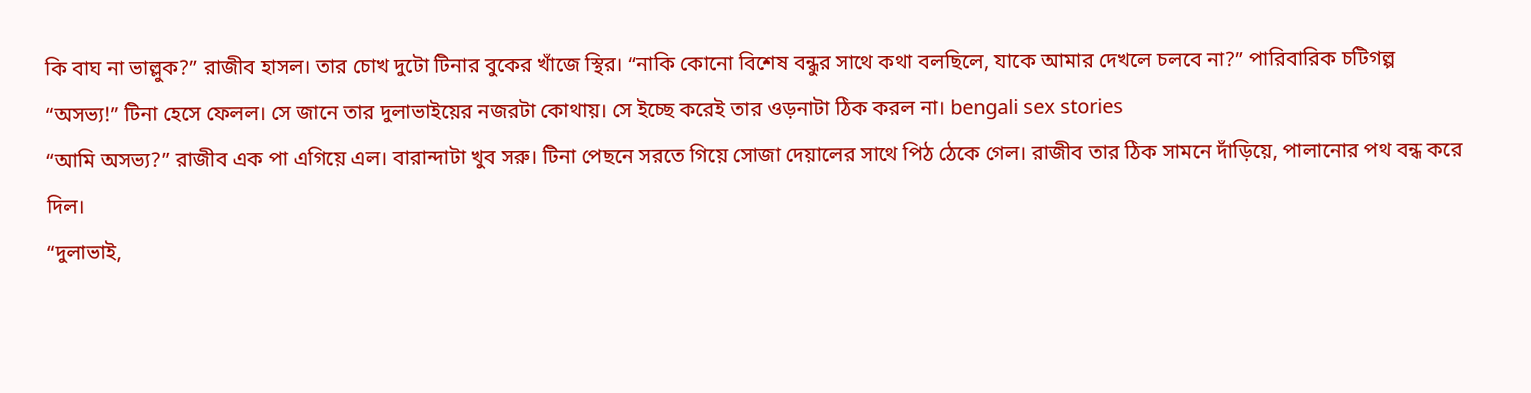কি বাঘ না ভাল্লুক?” রাজীব হাসল। তার চোখ দুটো টিনার বুকের খাঁজে স্থির। “নাকি কোনো বিশেষ বন্ধুর সাথে কথা বলছিলে, যাকে আমার দেখলে চলবে না?” পারিবারিক চটিগল্প
“অসভ্য!” টিনা হেসে ফেলল। সে জানে তার দুলাভাইয়ের নজরটা কোথায়। সে ইচ্ছে করেই তার ওড়নাটা ঠিক করল না। bengali sex stories
“আমি অসভ্য?” রাজীব এক পা এগিয়ে এল। বারান্দাটা খুব সরু। টিনা পেছনে সরতে গিয়ে সোজা দেয়ালের সাথে পিঠ ঠেকে গেল। রাজীব তার ঠিক সামনে দাঁড়িয়ে, পালানোর পথ বন্ধ করে দিল।
“দুলাভাই,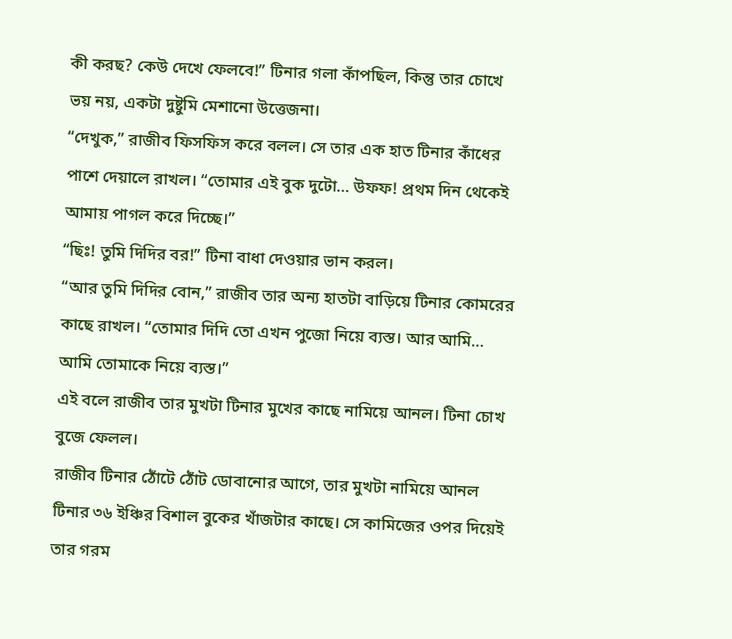কী করছ? কেউ দেখে ফেলবে!” টিনার গলা কাঁপছিল, কিন্তু তার চোখে ভয় নয়, একটা দুষ্টুমি মেশানো উত্তেজনা।
“দেখুক,” রাজীব ফিসফিস করে বলল। সে তার এক হাত টিনার কাঁধের পাশে দেয়ালে রাখল। “তোমার এই বুক দুটো… উফফ! প্রথম দিন থেকেই আমায় পাগল করে দিচ্ছে।”
“ছিঃ! তুমি দিদির বর!” টিনা বাধা দেওয়ার ভান করল।
“আর তুমি দিদির বোন,” রাজীব তার অন্য হাতটা বাড়িয়ে টিনার কোমরের কাছে রাখল। “তোমার দিদি তো এখন পুজো নিয়ে ব্যস্ত। আর আমি… আমি তোমাকে নিয়ে ব্যস্ত।”
এই বলে রাজীব তার মুখটা টিনার মুখের কাছে নামিয়ে আনল। টিনা চোখ বুজে ফেলল।
রাজীব টিনার ঠোঁটে ঠোঁট ডোবানোর আগে, তার মুখটা নামিয়ে আনল টিনার ৩৬ ইঞ্চির বিশাল বুকের খাঁজটার কাছে। সে কামিজের ওপর দিয়েই তার গরম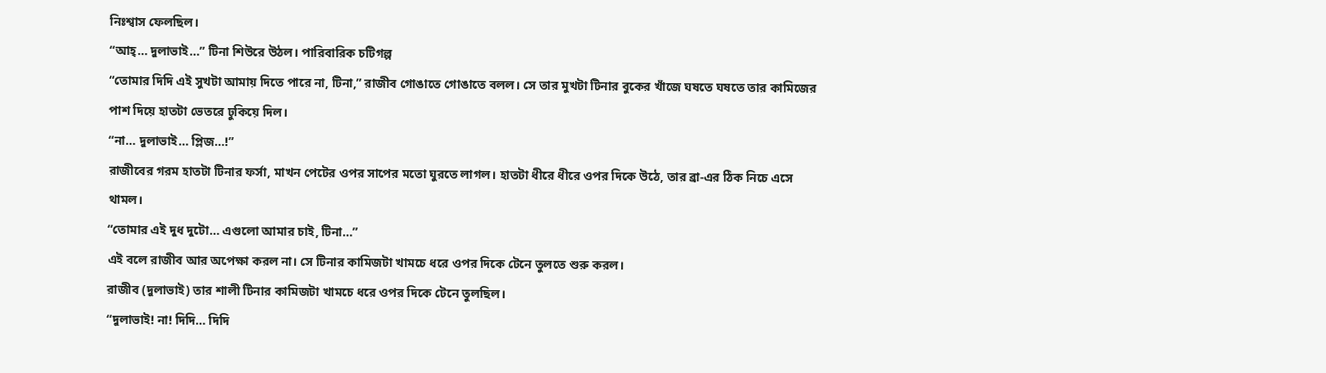নিঃশ্বাস ফেলছিল।
“আহ্… দুলাভাই…” টিনা শিউরে উঠল। পারিবারিক চটিগল্প
“তোমার দিদি এই সুখটা আমায় দিতে পারে না, টিনা,” রাজীব গোঙাতে গোঙাতে বলল। সে তার মুখটা টিনার বুকের খাঁজে ঘষতে ঘষতে তার কামিজের পাশ দিয়ে হাতটা ভেতরে ঢুকিয়ে দিল।
“না… দুলাভাই… প্লিজ…!”
রাজীবের গরম হাতটা টিনার ফর্সা, মাখন পেটের ওপর সাপের মতো ঘুরতে লাগল। হাতটা ধীরে ধীরে ওপর দিকে উঠে, তার ব্রা-এর ঠিক নিচে এসে থামল।
“তোমার এই দুধ দুটো… এগুলো আমার চাই, টিনা…”
এই বলে রাজীব আর অপেক্ষা করল না। সে টিনার কামিজটা খামচে ধরে ওপর দিকে টেনে তুলতে শুরু করল।
রাজীব (দুলাভাই) তার শালী টিনার কামিজটা খামচে ধরে ওপর দিকে টেনে তুলছিল।
“দুলাভাই! না! দিদি… দিদি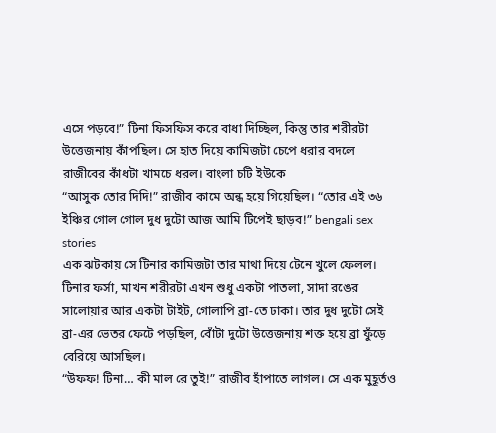এসে পড়বে!” টিনা ফিসফিস করে বাধা দিচ্ছিল, কিন্তু তার শরীরটা উত্তেজনায় কাঁপছিল। সে হাত দিয়ে কামিজটা চেপে ধরার বদলে রাজীবের কাঁধটা খামচে ধরল। বাংলা চটি ইউকে
“আসুক তোর দিদি!” রাজীব কামে অন্ধ হয়ে গিয়েছিল। “তোর এই ৩৬ ইঞ্চির গোল গোল দুধ দুটো আজ আমি টিপেই ছাড়ব!” bengali sex stories
এক ঝটকায় সে টিনার কামিজটা তার মাথা দিয়ে টেনে খুলে ফেলল। টিনার ফর্সা, মাখন শরীরটা এখন শুধু একটা পাতলা, সাদা রঙের সালোয়ার আর একটা টাইট, গোলাপি ব্রা-তে ঢাকা। তার দুধ দুটো সেই ব্রা-এর ভেতর ফেটে পড়ছিল, বোঁটা দুটো উত্তেজনায় শক্ত হয়ে ব্রা ফুঁড়ে বেরিয়ে আসছিল।
“উফফ! টিনা… কী মাল রে তুই!” রাজীব হাঁপাতে লাগল। সে এক মুহূর্তও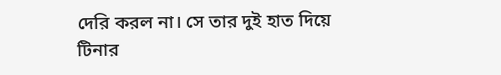দেরি করল না। সে তার দুই হাত দিয়ে টিনার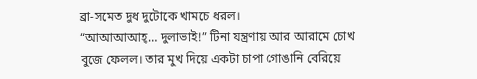ব্রা-সমেত দুধ দুটোকে খামচে ধরল।
“আআআআহ্… দুলাভাই!” টিনা যন্ত্রণায় আর আরামে চোখ বুজে ফেলল। তার মুখ দিয়ে একটা চাপা গোঙানি বেরিয়ে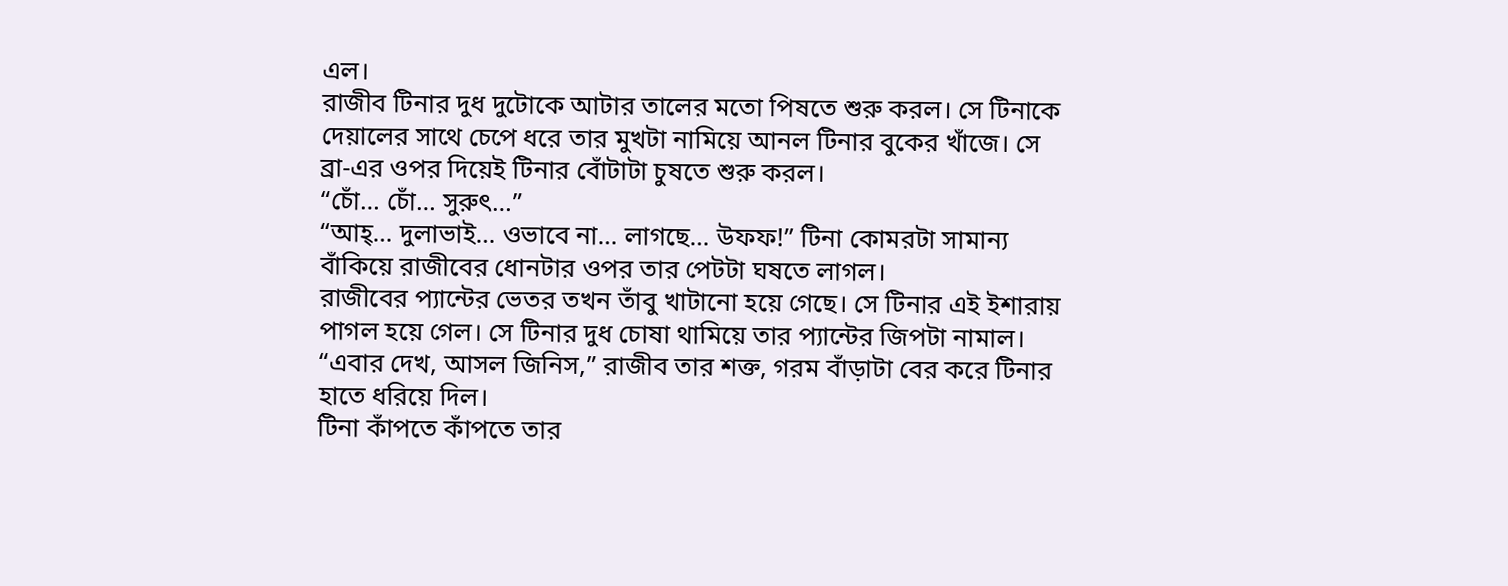এল।
রাজীব টিনার দুধ দুটোকে আটার তালের মতো পিষতে শুরু করল। সে টিনাকে দেয়ালের সাথে চেপে ধরে তার মুখটা নামিয়ে আনল টিনার বুকের খাঁজে। সে ব্রা-এর ওপর দিয়েই টিনার বোঁটাটা চুষতে শুরু করল।
“চোঁ… চোঁ… সুরুৎ…”
“আহ্… দুলাভাই… ওভাবে না… লাগছে… উফফ!” টিনা কোমরটা সামান্য বাঁকিয়ে রাজীবের ধোনটার ওপর তার পেটটা ঘষতে লাগল।
রাজীবের প্যান্টের ভেতর তখন তাঁবু খাটানো হয়ে গেছে। সে টিনার এই ইশারায় পাগল হয়ে গেল। সে টিনার দুধ চোষা থামিয়ে তার প্যান্টের জিপটা নামাল।
“এবার দেখ, আসল জিনিস,” রাজীব তার শক্ত, গরম বাঁড়াটা বের করে টিনার হাতে ধরিয়ে দিল।
টিনা কাঁপতে কাঁপতে তার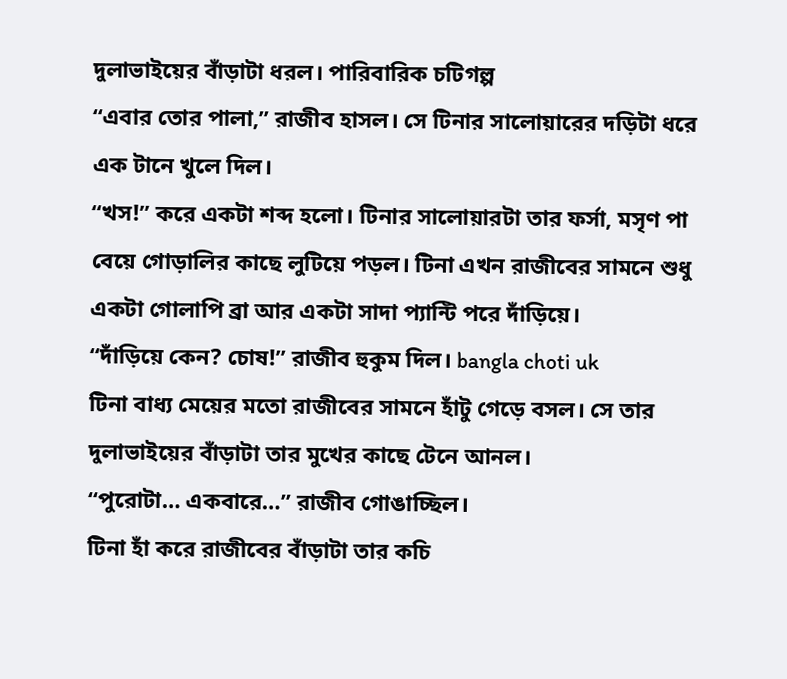দুলাভাইয়ের বাঁড়াটা ধরল। পারিবারিক চটিগল্প
“এবার তোর পালা,” রাজীব হাসল। সে টিনার সালোয়ারের দড়িটা ধরে এক টানে খুলে দিল।
“খস!” করে একটা শব্দ হলো। টিনার সালোয়ারটা তার ফর্সা, মসৃণ পা বেয়ে গোড়ালির কাছে লুটিয়ে পড়ল। টিনা এখন রাজীবের সামনে শুধু একটা গোলাপি ব্রা আর একটা সাদা প্যান্টি পরে দাঁড়িয়ে।
“দাঁড়িয়ে কেন? চোষ!” রাজীব হুকুম দিল। bangla choti uk
টিনা বাধ্য মেয়ের মতো রাজীবের সামনে হাঁটু গেড়ে বসল। সে তার দুলাভাইয়ের বাঁড়াটা তার মুখের কাছে টেনে আনল।
“পুরোটা… একবারে…” রাজীব গোঙাচ্ছিল।
টিনা হাঁ করে রাজীবের বাঁড়াটা তার কচি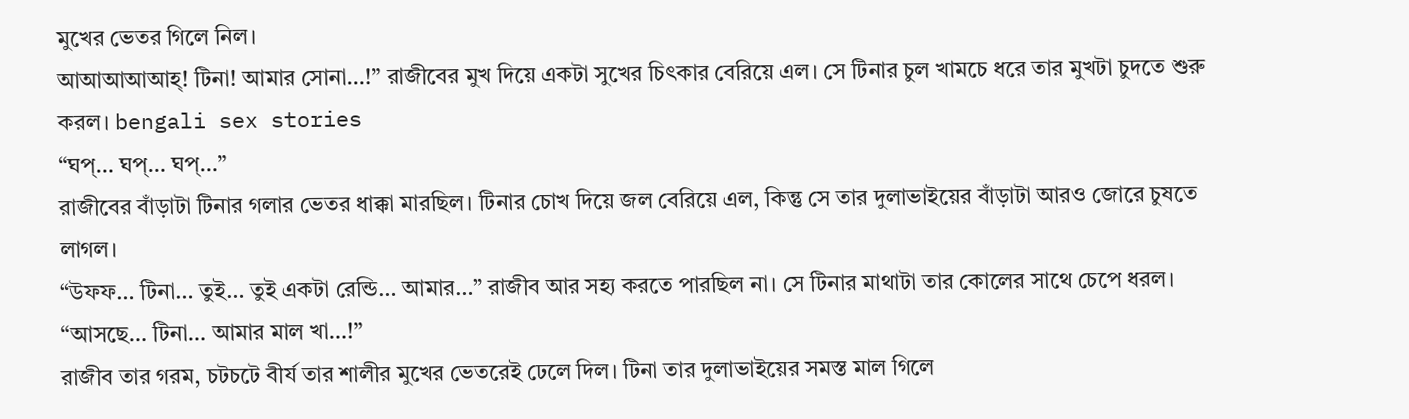মুখের ভেতর গিলে নিল।
আআআআআহ্! টিনা! আমার সোনা…!” রাজীবের মুখ দিয়ে একটা সুখের চিৎকার বেরিয়ে এল। সে টিনার চুল খামচে ধরে তার মুখটা চুদতে শুরু করল। bengali sex stories
“ঘপ্… ঘপ্… ঘপ্…”
রাজীবের বাঁড়াটা টিনার গলার ভেতর ধাক্কা মারছিল। টিনার চোখ দিয়ে জল বেরিয়ে এল, কিন্তু সে তার দুলাভাইয়ের বাঁড়াটা আরও জোরে চুষতে লাগল।
“উফফ… টিনা… তুই… তুই একটা রেন্ডি… আমার…” রাজীব আর সহ্য করতে পারছিল না। সে টিনার মাথাটা তার কোলের সাথে চেপে ধরল।
“আসছে… টিনা… আমার মাল খা…!”
রাজীব তার গরম, চটচটে বীর্য তার শালীর মুখের ভেতরেই ঢেলে দিল। টিনা তার দুলাভাইয়ের সমস্ত মাল গিলে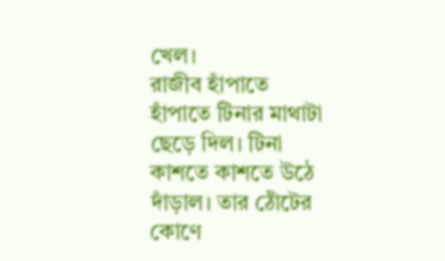খেল।
রাজীব হাঁপাতে হাঁপাতে টিনার মাথাটা ছেড়ে দিল। টিনা কাশতে কাশতে উঠে দাঁড়াল। তার ঠোঁটের কোণে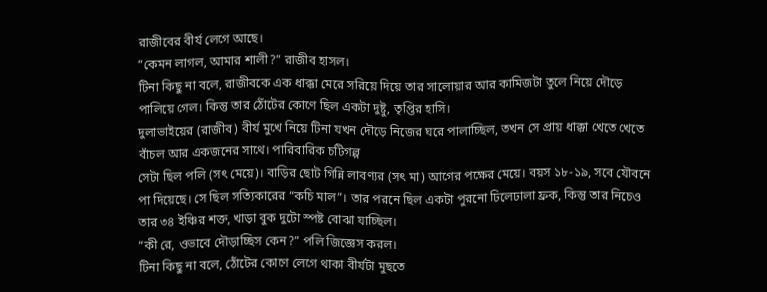রাজীবের বীর্য লেগে আছে।
“কেমন লাগল, আমার শালী?” রাজীব হাসল।
টিনা কিছু না বলে, রাজীবকে এক ধাক্কা মেরে সরিয়ে দিয়ে তার সালোয়ার আর কামিজটা তুলে নিয়ে দৌড়ে পালিয়ে গেল। কিন্তু তার ঠোঁটের কোণে ছিল একটা দুষ্টু, তৃপ্তির হাসি।
দুলাভাইয়ের (রাজীব) বীর্য মুখে নিয়ে টিনা যখন দৌড়ে নিজের ঘরে পালাচ্ছিল, তখন সে প্রায় ধাক্কা খেতে খেতে বাঁচল আর একজনের সাথে। পারিবারিক চটিগল্প
সেটা ছিল পলি (সৎ মেয়ে)। বাড়ির ছোট গিন্নি লাবণ্যর (সৎ মা) আগের পক্ষের মেয়ে। বয়স ১৮-১৯, সবে যৌবনে পা দিয়েছে। সে ছিল সত্যিকারের “কচি মাল”। তার পরনে ছিল একটা পুরনো ঢিলেঢালা ফ্রক, কিন্তু তার নিচেও তার ৩৪ ইঞ্চির শক্ত, খাড়া বুক দুটো স্পষ্ট বোঝা যাচ্ছিল।
“কী রে, ওভাবে দৌড়াচ্ছিস কেন?” পলি জিজ্ঞেস করল।
টিনা কিছু না বলে, ঠোঁটের কোণে লেগে থাকা বীর্যটা মুছতে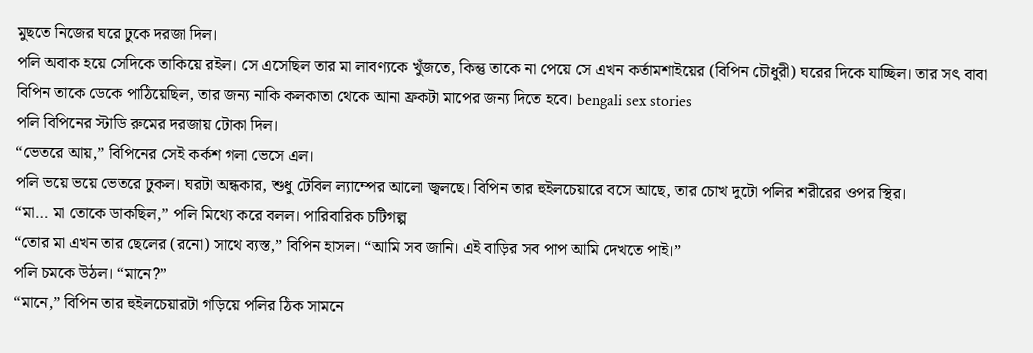মুছতে নিজের ঘরে ঢুকে দরজা দিল।
পলি অবাক হয়ে সেদিকে তাকিয়ে রইল। সে এসেছিল তার মা লাবণ্যকে খুঁজতে, কিন্তু তাকে না পেয়ে সে এখন কর্তামশাইয়ের (বিপিন চৌধুরী) ঘরের দিকে যাচ্ছিল। তার সৎ বাবা বিপিন তাকে ডেকে পাঠিয়েছিল, তার জন্য নাকি কলকাতা থেকে আনা ফ্রকটা মাপের জন্য দিতে হবে। bengali sex stories
পলি বিপিনের স্টাডি রুমের দরজায় টোকা দিল।
“ভেতরে আয়,” বিপিনের সেই কর্কশ গলা ভেসে এল।
পলি ভয়ে ভয়ে ভেতরে ঢুকল। ঘরটা অন্ধকার, শুধু টেবিল ল্যাম্পের আলো জ্বলছে। বিপিন তার হুইলচেয়ারে বসে আছে, তার চোখ দুটো পলির শরীরের ওপর স্থির।
“মা… মা তোকে ডাকছিল,” পলি মিথ্যে করে বলল। পারিবারিক চটিগল্প
“তোর মা এখন তার ছেলের (রনো) সাথে ব্যস্ত,” বিপিন হাসল। “আমি সব জানি। এই বাড়ির সব পাপ আমি দেখতে পাই।”
পলি চমকে উঠল। “মানে?”
“মানে,” বিপিন তার হুইলচেয়ারটা গড়িয়ে পলির ঠিক সামনে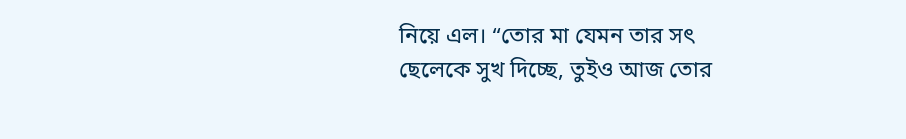নিয়ে এল। “তোর মা যেমন তার সৎ ছেলেকে সুখ দিচ্ছে, তুইও আজ তোর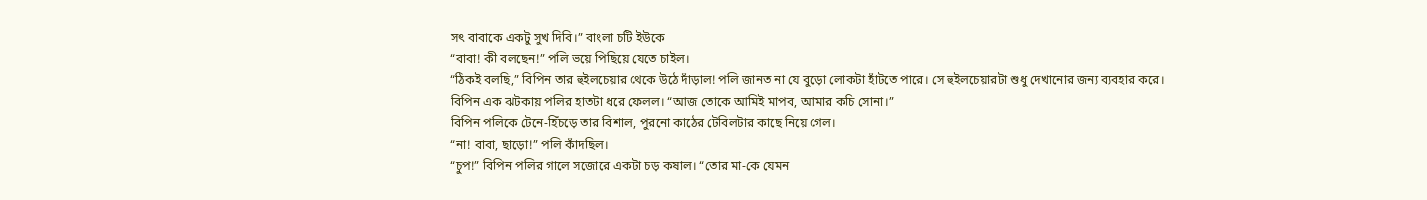সৎ বাবাকে একটু সুখ দিবি।” বাংলা চটি ইউকে
“বাবা! কী বলছেন!” পলি ভয়ে পিছিয়ে যেতে চাইল।
“ঠিকই বলছি,” বিপিন তার হুইলচেয়ার থেকে উঠে দাঁড়াল! পলি জানত না যে বুড়ো লোকটা হাঁটতে পারে। সে হুইলচেয়ারটা শুধু দেখানোর জন্য ব্যবহার করে।
বিপিন এক ঝটকায় পলির হাতটা ধরে ফেলল। “আজ তোকে আমিই মাপব, আমার কচি সোনা।”
বিপিন পলিকে টেনে-হিঁচড়ে তার বিশাল, পুরনো কাঠের টেবিলটার কাছে নিয়ে গেল।
“না! বাবা, ছাড়ো!” পলি কাঁদছিল।
“চুপ!” বিপিন পলির গালে সজোরে একটা চড় কষাল। “তোর মা-কে যেমন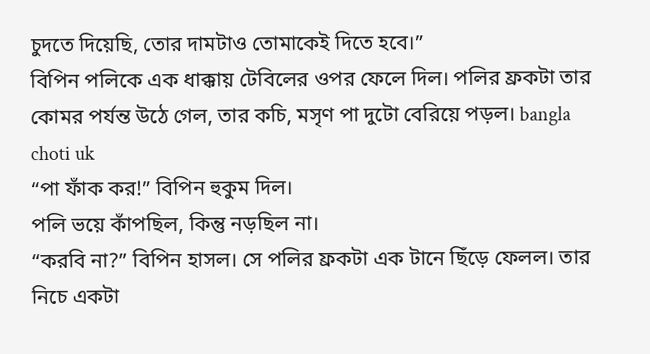চুদতে দিয়েছি, তোর দামটাও তোমাকেই দিতে হবে।”
বিপিন পলিকে এক ধাক্কায় টেবিলের ওপর ফেলে দিল। পলির ফ্রকটা তার কোমর পর্যন্ত উঠে গেল, তার কচি, মসৃণ পা দুটো বেরিয়ে পড়ল। bangla choti uk
“পা ফাঁক কর!” বিপিন হুকুম দিল।
পলি ভয়ে কাঁপছিল, কিন্তু নড়ছিল না।
“করবি না?” বিপিন হাসল। সে পলির ফ্রকটা এক টানে ছিঁড়ে ফেলল। তার নিচে একটা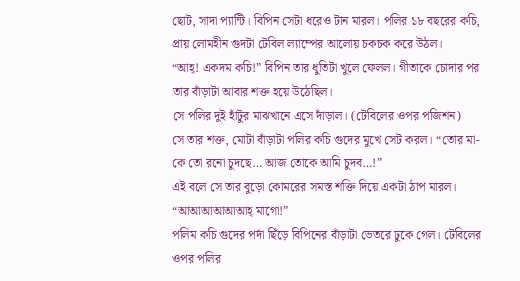ছোট, সাদা প্যান্টি। বিপিন সেটা ধরেও টান মারল। পলির ১৮ বছরের কচি, প্রায় লোমহীন গুদটা টেবিল ল্যাম্পের আলোয় চকচক করে উঠল।
“আহ্! একদম কচি!” বিপিন তার ধুতিটা খুলে ফেলল। গীতাকে চোদার পর তার বাঁড়াটা আবার শক্ত হয়ে উঠেছিল।
সে পলির দুই হাঁটুর মাঝখানে এসে দাঁড়াল। (টেবিলের ওপর পজিশন)
সে তার শক্ত, মোটা বাঁড়াটা পলির কচি গুদের মুখে সেট করল। “তোর মা-কে তো রনো চুদছে… আজ তোকে আমি চুদব…!”
এই বলে সে তার বুড়ো কোমরের সমস্ত শক্তি দিয়ে একটা ঠাপ মারল।
“আআআআআআহ্ মাগো!”
পলিম কচি গুদের পর্দা ছিঁড়ে বিপিনের বাঁড়াটা ভেতরে ঢুকে গেল। টেবিলের ওপর পলির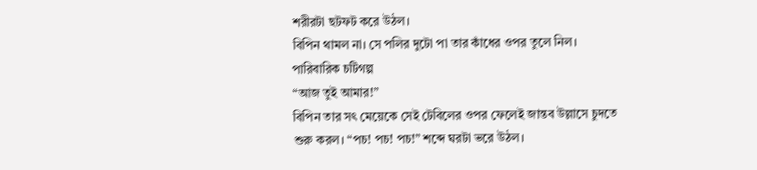শরীরটা ছটফট করে উঠল।
বিপিন থামল না। সে পলির দুটো পা তার কাঁধের ওপর তুলে নিল। পারিবারিক চটিগল্প
“আজ তুই আমার!”
বিপিন তার সৎ মেয়েকে সেই টেবিলের ওপর ফেলেই জান্তব উল্লাসে চুদতে শুরু করল। “পচ! পচ! পচ!” শব্দে ঘরটা ভরে উঠল।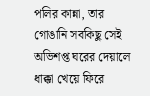পলির কান্না, তার গোঙানি সবকিছু সেই অভিশপ্ত ঘরের দেয়ালে ধাক্কা খেয়ে ফিরে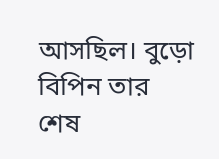আসছিল। বুড়ো বিপিন তার শেষ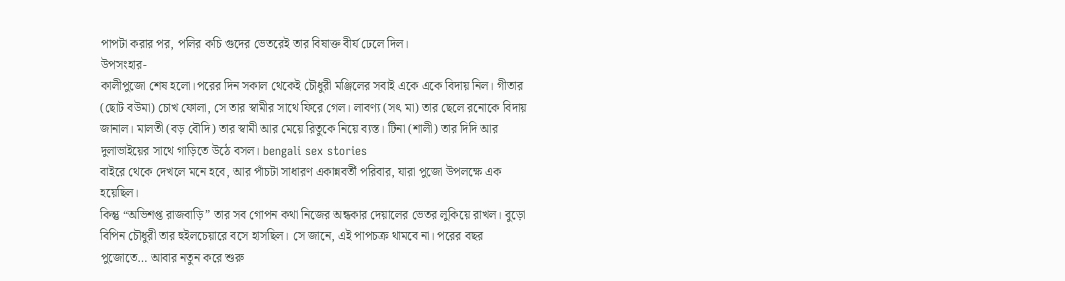পাপটা করার পর, পলির কচি গুদের ভেতরেই তার বিষাক্ত বীর্য ঢেলে দিল।
উপসংহার-
কালীপুজো শেষ হলো।পরের দিন সকাল থেকেই চৌধুরী মঞ্জিলের সবাই একে একে বিদায় নিল। গীতার (ছোট বউমা) চোখ ফোলা, সে তার স্বামীর সাথে ফিরে গেল। লাবণ্য (সৎ মা) তার ছেলে রনোকে বিদায় জানাল। মালতী (বড় বৌদি) তার স্বামী আর মেয়ে রিতুকে নিয়ে ব্যস্ত। টিনা (শালী) তার দিদি আর দুলাভাইয়ের সাথে গাড়িতে উঠে বসল। bengali sex stories
বাইরে থেকে দেখলে মনে হবে, আর পাঁচটা সাধারণ একান্নবর্তী পরিবার, যারা পুজো উপলক্ষে এক হয়েছিল।
কিন্তু “অভিশপ্ত রাজবাড়ি” তার সব গোপন কথা নিজের অন্ধকার দেয়ালের ভেতর লুকিয়ে রাখল। বুড়ো বিপিন চৌধুরী তার হুইলচেয়ারে বসে হাসছিল। সে জানে, এই পাপচক্র থামবে না। পরের বছর পুজোতে… আবার নতুন করে শুরু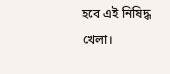হবে এই নিষিদ্ধ খেলা।